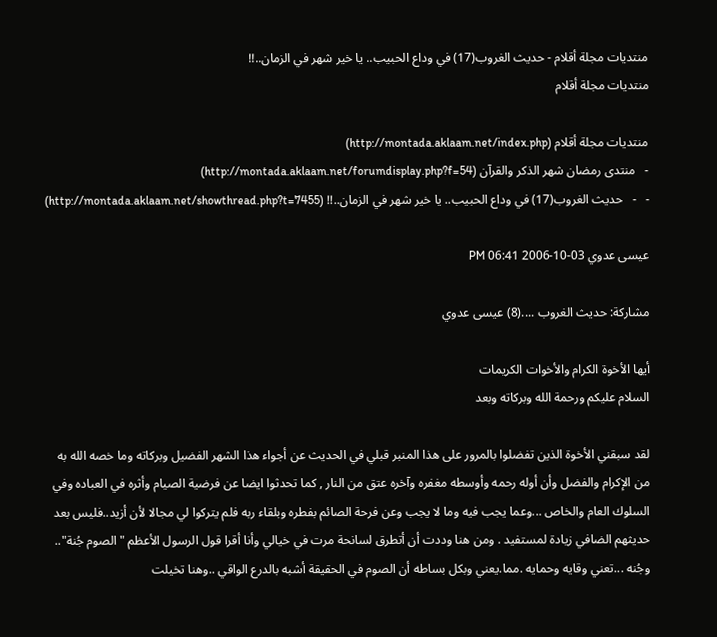منتديات مجلة أقلام - حديث الغروب(17) في وداع الحبيب.. يا خير شهر في الزمان..!!
منتديات مجلة أقلام

منتديات مجلة أقلام (http://montada.aklaam.net/index.php)
-   منتدى رمضان شهر الذكر والقرآن (http://montada.aklaam.net/forumdisplay.php?f=54)
-   -   حديث الغروب(17) في وداع الحبيب.. يا خير شهر في الزمان..!! (http://montada.aklaam.net/showthread.php?t=7455)

عيسى عدوي 03-10-2006 06:41 PM

مشاركة: حديث الغروب ....(8) عيسى عدوي

أيها الأخوة الكرام والأخوات الكريمات
السلام عليكم ورحمة الله وبركاته وبعد

لقد سبقني الأخوة الذين تفضلوا بالمرور على هذا المنبر قبلي في الحديث عن أجواء هذا الشهر الفضيل وبركاته وما خصه الله به من الإكرام والفضل وأن أوله رحمه وأوسطه مغفره وآخره عتق من النار , كما تحدثوا ايضا عن فرضية الصيام وأثره في العباده وفي السلوك العام والخاص ...وعما يجب فيه وما لا يجب وعن فرحة الصائم بفطره وبلقاء ربه فلم يتركوا لي مجالا لأن أزيد..فليس بعد حديثهم الضافي زيادة لمستفيد . ومن هنا وددت أن أتطرق لسانحة مرت في خيالي وأنا أقرا قول الرسول الأعظم " الصوم جُنة".. وجُنه ...تعني وقايه وحمايه .مما.يعني وبكل بساطه أن الصوم في الحقيقة أشبه بالدرع الواقي ..وهنا تخيلت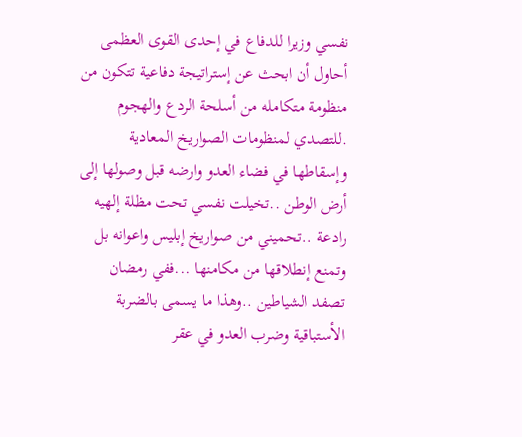نفسي وزيرا للدفاع في إحدى القوى العظمى أحاول أن ابحث عن إستراتيجة دفاعية تتكون من منظومة متكامله من أسلحة الردع والهجوم .للتصدي لمنظومات الصواريخ المعادية وإسقاطها في فضاء العدو وارضه قبل وصولها إلى أرض الوطن ..تخيلت نفسي تحت مظلة إلهيه رادعة ..تحميني من صواريخ إبليس واعوانه بل وتمنع إنطلاقها من مكامنها ...ففي رمضان تصفد الشياطين ..وهذا ما يسمى بالضربة الأستباقية وضرب العدو في عقر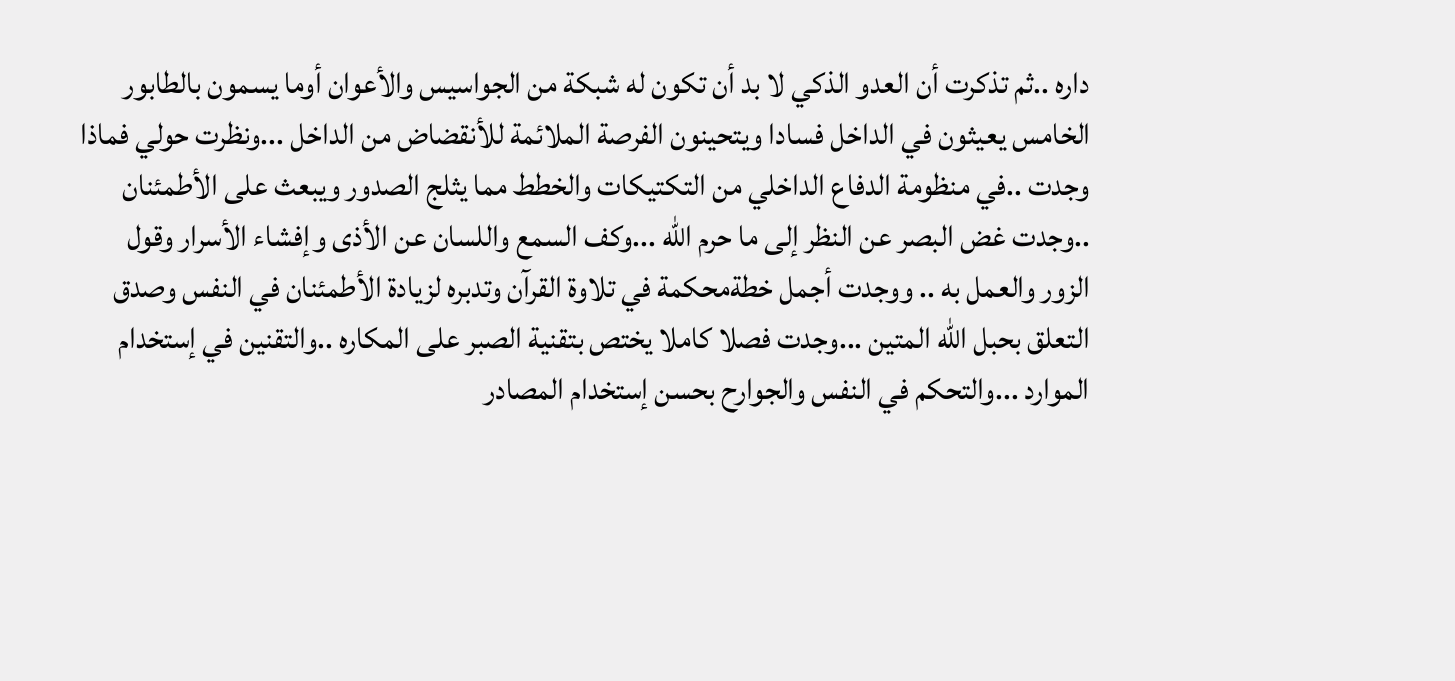داره ..ثم تذكرت أن العدو الذكي لا بد أن تكون له شبكة من الجواسيس والأعوان أوما يسمون بالطابور الخامس يعيثون في الداخل فسادا ويتحينون الفرصة الملائمة للأنقضاض من الداخل ...ونظرت حولي فماذا وجدت ..في منظومة الدفاع الداخلي من التكتيكات والخطط مما يثلج الصدور ويبعث على الأطمئنان ..وجدت غض البصر عن النظر إلى ما حرم الله ...وكف السمع واللسان عن الأذى وإفشاء الأسرار وقول الزور والعمل به .. ووجدت أجمل خطةمحكمة في تلاوة القرآن وتدبره لزيادة الأطمئنان في النفس وصدق التعلق بحبل الله المتين ...وجدت فصلا كاملا يختص بتقنية الصبر على المكاره ..والتقنين في إستخدام الموارد ...والتحكم في النفس والجوارح بحسن إستخدام المصادر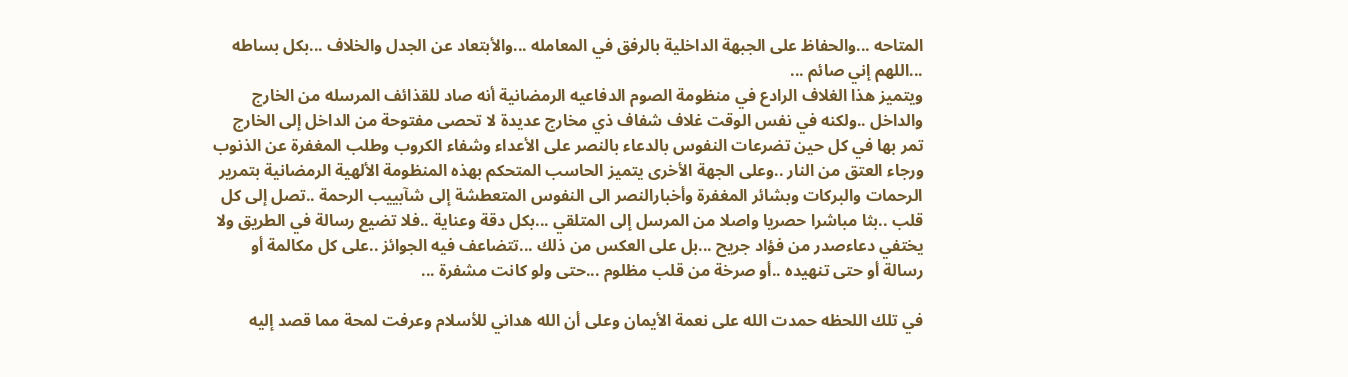المتاحه ...والحفاظ على الجبهة الداخلية بالرفق في المعامله ...والأبتعاد عن الجدل والخلاف ...بكل بساطه ...اللهم إني صائم ...
ويتميز هذا الغلاف الرادع في منظومة الصوم الدفاعيه الرمضانية أنه صاد للقذائف المرسله من الخارج والداخل ..ولكنه في نفس الوقت غلاف شفاف ذي مخارج عديدة لا تحصى مفتوحة من الداخل إلى الخارج تمر بها في كل حين تضرعات النفوس بالدعاء بالنصر على الأعداء وشفاء الكروب وطلب المغفرة عن الذنوب ورجاء العتق من النار ..وعلى الجهة الأخرى يتميز الحاسب المتحكم بهذه المنظومة الألهية الرمضانية بتمرير الرحمات والبركات وبشائر المغفرة وأخبارالنصر الى النفوس المتعطشة إلى شآبييب الرحمة ..تصل إلى كل قلب ..بثا مباشرا حصريا واصلا من المرسل إلى المتلقي ...بكل دقة وعناية ..فلا تضيع رسالة في الطريق ولا يختفي دعاءصدر من فؤاد جريح ...بل على العكس من ذلك ...تتضاعف فيه الجوائز ..على كل مكالمة أو رسالة أو حتى تنهيده ..أو صرخة من قلب مظلوم ...حتى ولو كانت مشفرة ...

في تلك اللحظه حمدت الله على نعمة الأيمان وعلى أن الله هداني للأسلام وعرفت لمحة مما قصد إليه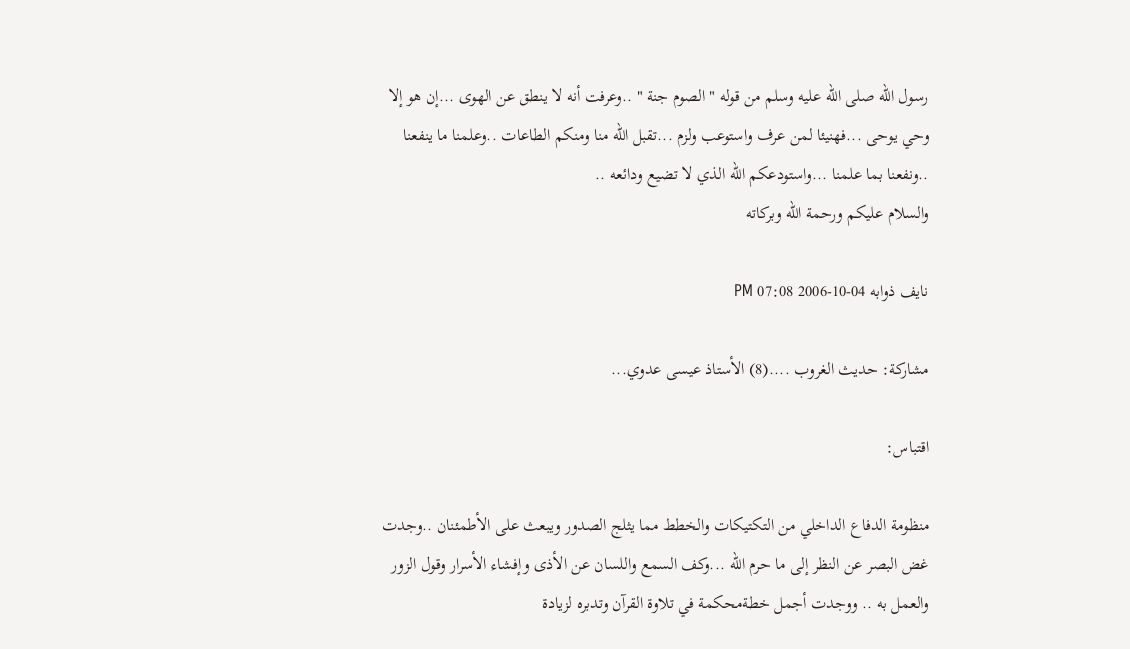رسول الله صلى الله عليه وسلم من قوله " الصوم جنة " ..وعرفت أنه لا ينطق عن الهوى ...إن هو إلا وحي يوحى ...فهنيئا لمن عرف واستوعب ولزم ...تقبل الله منا ومنكم الطاعات ..وعلمنا ما ينفعنا ..ونفعنا بما علمنا ...واستودعكم الله الذي لا تضيع ودائعه ..
والسلام عليكم ورحمة الله وبركاته

نايف ذوابه 04-10-2006 07:08 PM

مشاركة: حديث الغروب ....(8) الأستاذ عيسى عدوي...

اقتباس:

منظومة الدفاع الداخلي من التكتيكات والخطط مما يثلج الصدور ويبعث على الأطمئنان ..وجدت غض البصر عن النظر إلى ما حرم الله ...وكف السمع واللسان عن الأذى وإفشاء الأسرار وقول الزور والعمل به .. ووجدت أجمل خطةمحكمة في تلاوة القرآن وتدبره لزيادة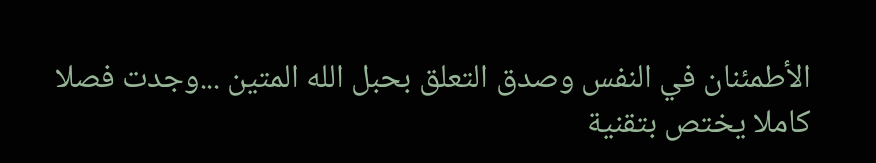الأطمئنان في النفس وصدق التعلق بحبل الله المتين ...وجدت فصلا كاملا يختص بتقنية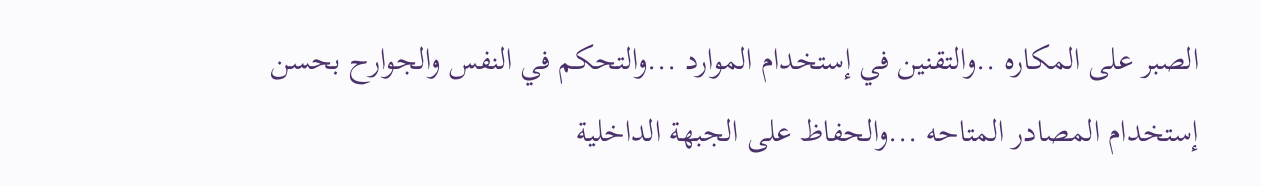الصبر على المكاره ..والتقنين في إستخدام الموارد ...والتحكم في النفس والجوارح بحسن إستخدام المصادر المتاحه ...والحفاظ على الجبهة الداخلية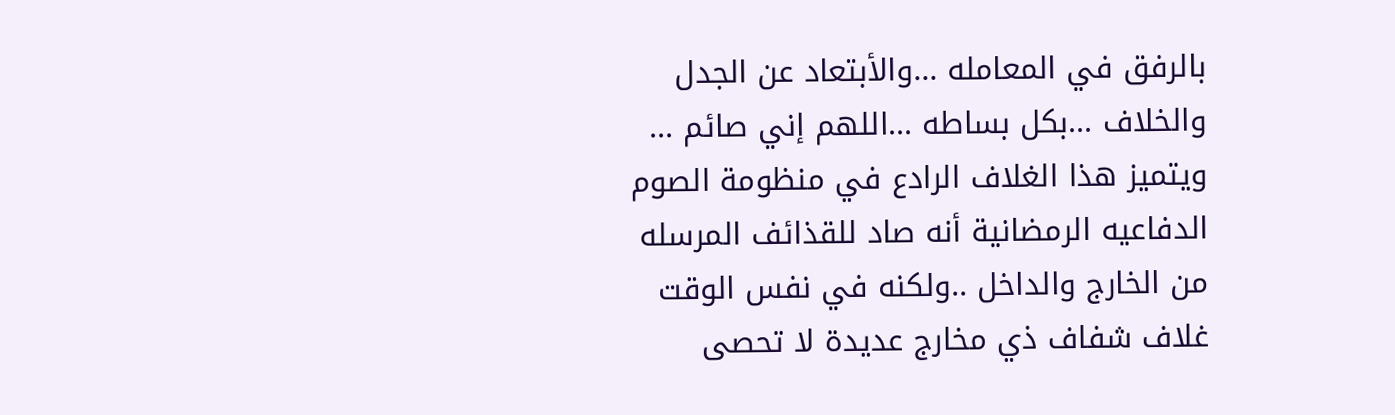بالرفق في المعامله ...والأبتعاد عن الجدل والخلاف ...بكل بساطه ...اللهم إني صائم ...
ويتميز هذا الغلاف الرادع في منظومة الصوم الدفاعيه الرمضانية أنه صاد للقذائف المرسله من الخارج والداخل ..ولكنه في نفس الوقت غلاف شفاف ذي مخارج عديدة لا تحصى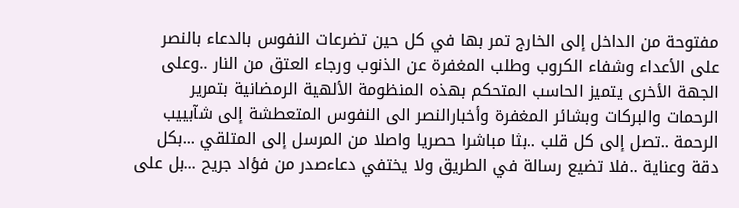مفتوحة من الداخل إلى الخارج تمر بها في كل حين تضرعات النفوس بالدعاء بالنصر على الأعداء وشفاء الكروب وطلب المغفرة عن الذنوب ورجاء العتق من النار ..وعلى الجهة الأخرى يتميز الحاسب المتحكم بهذه المنظومة الألهية الرمضانية بتمرير الرحمات والبركات وبشائر المغفرة وأخبارالنصر الى النفوس المتعطشة إلى شآبييب الرحمة ..تصل إلى كل قلب ..بثا مباشرا حصريا واصلا من المرسل إلى المتلقي ...بكل دقة وعناية ..فلا تضيع رسالة في الطريق ولا يختفي دعاءصدر من فؤاد جريح ...بل على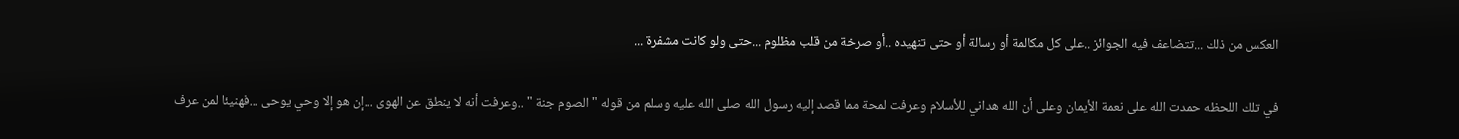العكس من ذلك ...تتضاعف فيه الجوائز ..على كل مكالمة أو رسالة أو حتى تنهيده ..أو صرخة من قلب مظلوم ...حتى ولو كانت مشفرة ...

في تلك اللحظه حمدت الله على نعمة الأيمان وعلى أن الله هداني للأسلام وعرفت لمحة مما قصد إليه رسول الله صلى الله عليه وسلم من قوله " الصوم جنة " ..وعرفت أنه لا ينطق عن الهوى ...إن هو إلا وحي يوحى ...فهنيئا لمن عرف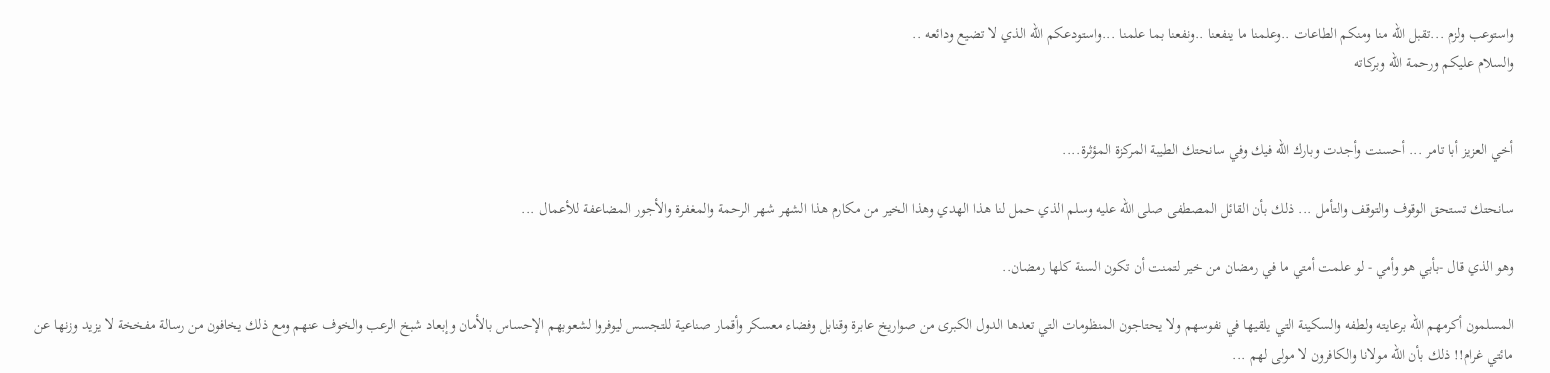واستوعب ولزم ...تقبل الله منا ومنكم الطاعات ..وعلمنا ما ينفعنا ..ونفعنا بما علمنا ...واستودعكم الله الذي لا تضيع ودائعه ..
والسلام عليكم ورحمة الله وبركاته


أخي العزيز أبا تامر ... أحسنت وأجدت وبارك الله فيك وفي سانحتك الطيبة المركزة المؤثرة....

سانحتك تستحق الوقوف والتوقف والتأمل ... ذلك بأن القائل المصطفى صلى الله عليه وسلم الذي حمل لنا هذا الهدي وهذا الخير من مكارم هذا الشهر شهر الرحمة والمغفرة والأجور المضاعفة للأعمال ...

وهو الذي قال -بأبي هو وأمي - لو علمت أمتي ما في رمضان من خير لتمنت أن تكون السنة كلها رمضان..

المسلمون أكرمهم الله برعايته ولطفه والسكينة التي يلقيها في نفوسهم ولا يحتاجون المنظومات التي تعدها الدول الكبرى من صواريخ عابرة وقنابل وفضاء معسكر وأقمار صناعية للتجسس ليوفروا لشعوبهم الإحساس بالأمان وإبعاد شبخ الرعب والخوف عنهم ومع ذلك يخافون من رسالة مفخخة لا يزيد وزنها عن مائتي غرام!! ذلك بأن الله مولانا والكافرون لا مولى لهم ...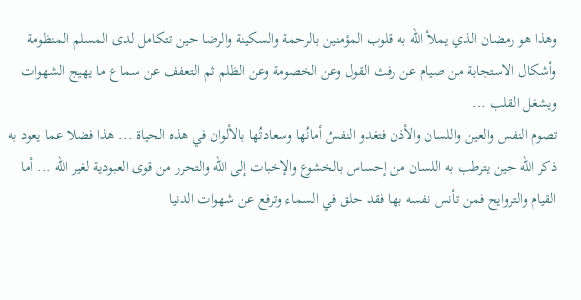وهذا هو رمضان الذي يملأ الله به قلوب المؤمنين بالرحمة والسكينة والرضا حين تتكامل لدى المسلم المنظومة وأشكال الاستجابة من صيام عن رفث القول وعن الخصومة وعن الظلم ثم التعفف عن سماع ما يهيج الشهوات ويشغل القلب ...
تصوم النفس والعين واللسان والأذن فتغدو النفسُ أمانُها وسعادتُها بالألوان في هذه الحياة ... هذا فضلا عما يعود به ذكر الله حين يترطب به اللسان من إحساس بالخشوع والإخبات إلى الله والتحرر من قوى العبودية لغير الله ... أما القيام والتروايح فمن تأنس نفسه بها فقد حلق في السماء وترفع عن شهوات الدنيا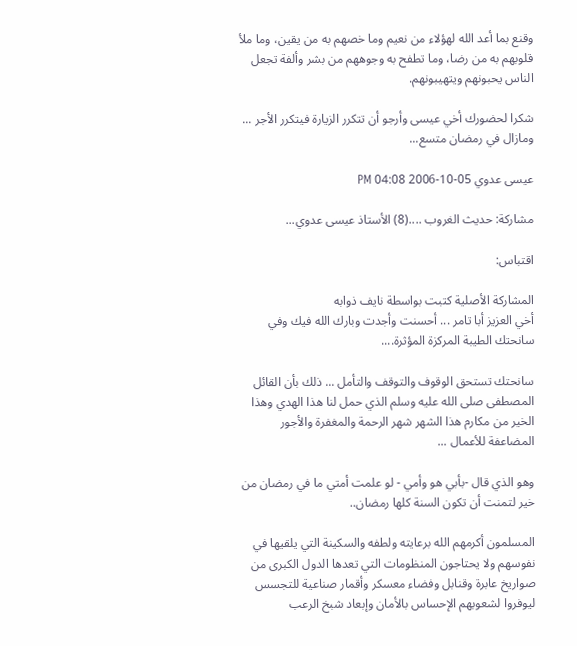وقنع بما أعد الله لهؤلاء من نعيم وما خصهم به من يقين، وما ملأ قلوبهم به من رضا، وما تطفح به وجوههم من بشر وألفة تجعل الناس يحبونهم ويتهيبونهم.

شكرا لحضورك أخي عيسى وأرجو أن تتكرر الزيارة فيتكرر الأجر ...
ومازال في رمضان متسع...

عيسى عدوي 05-10-2006 04:08 PM

مشاركة: حديث الغروب ....(8) الأستاذ عيسى عدوي...

اقتباس:

المشاركة الأصلية كتبت بواسطة نايف ذوابه
أخي العزيز أبا تامر ... أحسنت وأجدت وبارك الله فيك وفي سانحتك الطيبة المركزة المؤثرة....

سانحتك تستحق الوقوف والتوقف والتأمل ... ذلك بأن القائل المصطفى صلى الله عليه وسلم الذي حمل لنا هذا الهدي وهذا الخير من مكارم هذا الشهر شهر الرحمة والمغفرة والأجور المضاعفة للأعمال ...

وهو الذي قال -بأبي هو وأمي - لو علمت أمتي ما في رمضان من خير لتمنت أن تكون السنة كلها رمضان..

المسلمون أكرمهم الله برعايته ولطفه والسكينة التي يلقيها في نفوسهم ولا يحتاجون المنظومات التي تعدها الدول الكبرى من صواريخ عابرة وقنابل وفضاء معسكر وأقمار صناعية للتجسس ليوفروا لشعوبهم الإحساس بالأمان وإبعاد شبخ الرعب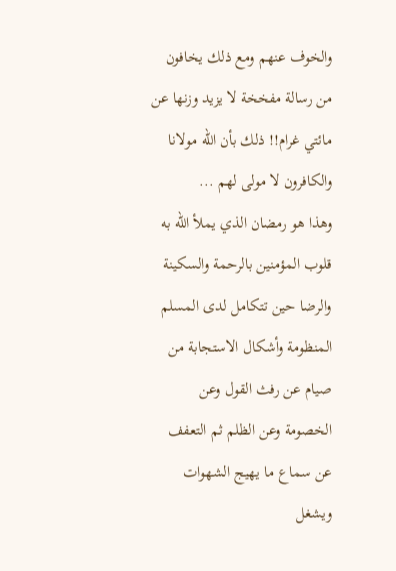والخوف عنهم ومع ذلك يخافون من رسالة مفخخة لا يزيد وزنها عن مائتي غرام!! ذلك بأن الله مولانا والكافرون لا مولى لهم ...
وهذا هو رمضان الذي يملأ الله به قلوب المؤمنين بالرحمة والسكينة والرضا حين تتكامل لدى المسلم المنظومة وأشكال الاستجابة من صيام عن رفث القول وعن الخصومة وعن الظلم ثم التعفف عن سماع ما يهيج الشهوات ويشغل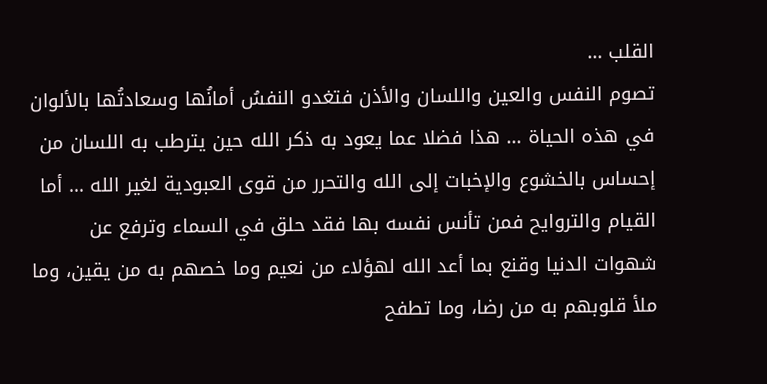القلب ...
تصوم النفس والعين واللسان والأذن فتغدو النفسُ أمانُها وسعادتُها بالألوان في هذه الحياة ... هذا فضلا عما يعود به ذكر الله حين يترطب به اللسان من إحساس بالخشوع والإخبات إلى الله والتحرر من قوى العبودية لغير الله ... أما القيام والتروايح فمن تأنس نفسه بها فقد حلق في السماء وترفع عن شهوات الدنيا وقنع بما أعد الله لهؤلاء من نعيم وما خصهم به من يقين، وما ملأ قلوبهم به من رضا، وما تطفح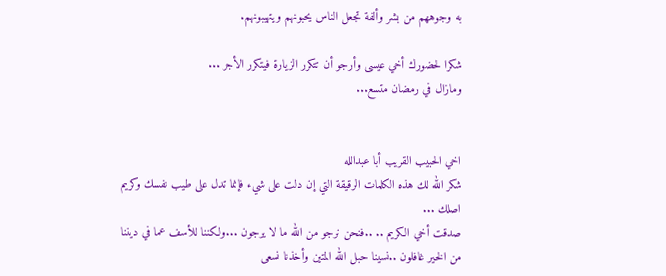به وجوههم من بشر وألفة تجعل الناس يحبونهم ويتهيبونهم.

شكرا لحضورك أخي عيسى وأرجو أن تتكرر الزيارة فيتكرر الأجر ...
ومازال في رمضان متسع...


اخي الحبيب القريب أبا عبدالله
شكر الله لك هذه الكلمات الرقيقة التي إن دلت على شيء فإنما تدل على طيب نفسك وكريم اصلك ...
صدقت أخي الكريم .. ..فنحن نرجو من الله ما لا يرجون ...ولكننا للأسف عما في ديننا من الخير غافلون ..نسينا حبل الله المتين وأخذنا نسعى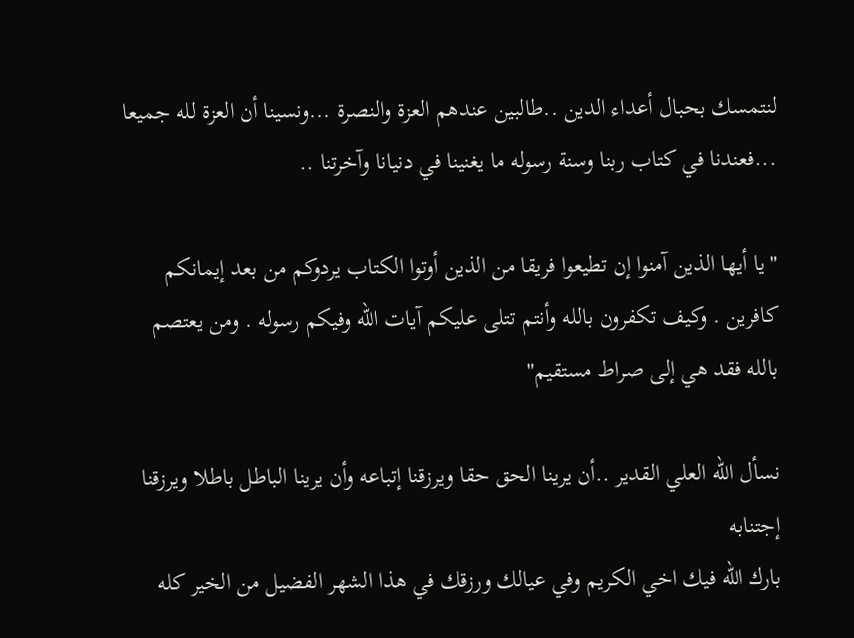لنتمسك بحبال أعداء الدين ..طالبين عندهم العزة والنصرة ...ونسينا أن العزة لله جميعا ...فعندنا في كتاب ربنا وسنة رسوله ما يغنينا في دنيانا وآخرتنا ..

"يا أيها الذين آمنوا إن تطيعوا فريقا من الذين أوتوا الكتاب يردوكم من بعد إيمانكم كافرين . وكيف تكفرون بالله وأنتم تتلى عليكم آيات الله وفيكم رسوله . ومن يعتصم بالله فقد هي إلى صراط مستقيم"

نسأل الله العلي القدير ..أن يرينا الحق حقا ويرزقنا إتباعه وأن يرينا الباطل باطلا ويرزقنا إجتنابه
بارك الله فيك اخي الكريم وفي عيالك ورزقك في هذا الشهر الفضيل من الخير كله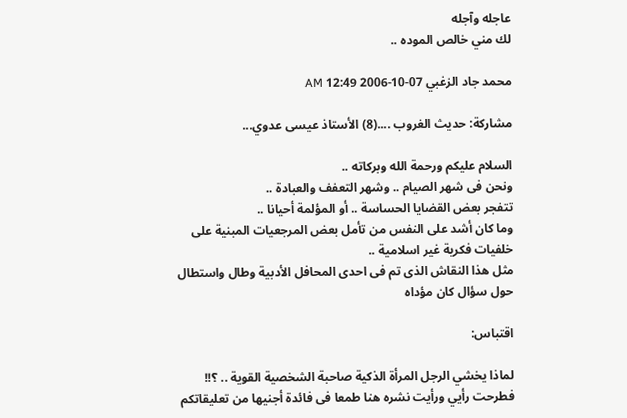عاجله وآجله
لك مني خالص الموده ..

محمد جاد الزغبي 07-10-2006 12:49 AM

مشاركة: حديث الغروب ....(8) الأستاذ عيسى عدوي...

السلام عليكم ورحمة الله وبركاته ..
ونحن فى شهر الصيام .. وشهر التعفف والعبادة ..
تتفجر بعض القضايا الحساسة .. أو المؤلمة أحيانا ..
وما كان أشد على النفس من تأمل بعض المرجعيات المبنية على خلفيات فكرية غير اسلامية ..
مثل هذا النقاش الذى تم فى احدى المحافل الأدبية وطال واستطال حول سؤال كان مؤداه

اقتباس:

لماذا يخشي الرجل المرأة الذكية صاحبة الشخصية القوية .. ؟!!
فطرحت رأيي ورأيت نشره هنا طمعا فى فائدة أجنيها من تعليقاتكم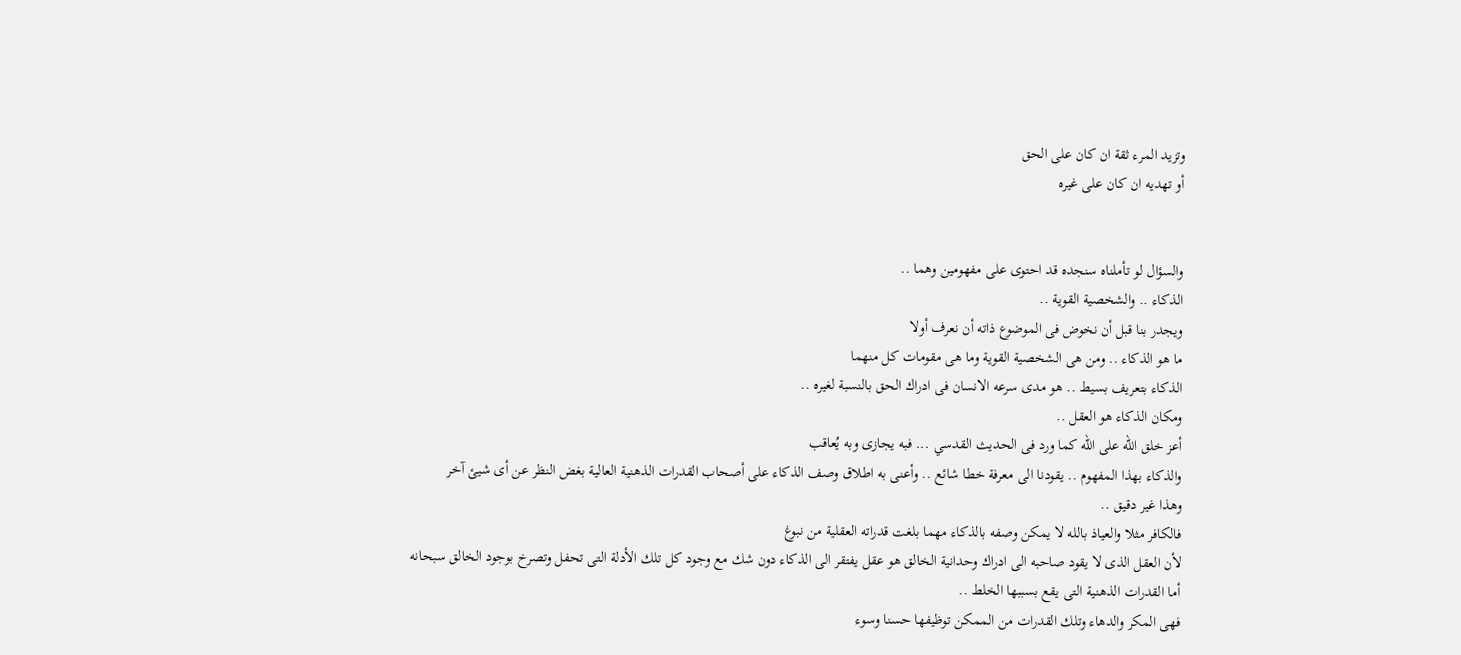وتزيد المرء ثقة ان كان على الحق
أو تهديه ان كان على غيره


والسؤال لو تأملناه سنجده قد احتوى على مفهومين وهما ..
الذكاء .. والشخصية القوية ..
ويجدر بنا قبل أن نخوض فى الموضوع ذاته أن نعرف أولا
ما هو الذكاء .. ومن هى الشخصية القوية وما هى مقومات كل منهما
الذكاء بتعريف بسيط .. هو مدى سرعه الانسان فى ادراك الحق بالنسبة لغيره ..
ومكان الذكاء هو العقل ..
أعز خلق الله على الله كما ورد فى الحديث القدسي ... فبه يجازى وبه يُعاقب
والذكاء بهذا المفهوم .. يقودنا الى معرفة خطا شائع .. وأعنى به اطلاق وصف الذكاء على أصحاب القدرات الذهنية العالية بغض النظر عن أى شيئ آخر
وهذا غير دقيق ..
فالكافر مثلا والعياذ بالله لا يمكن وصفه بالذكاء مهما بلغت قدراته العقلية من نبوغ
لأن العقل الذى لا يقود صاحبه الى ادراك وحدانية الخالق هو عقل يفتقر الى الذكاء دون شك مع وجود كل تلك الأدلة التى تحفل وتصرخ بوجود الخالق سبحانه
أما القدرات الذهنية التى يقع بسببها الخلط ..
فهى المكر والدهاء وتلك القدرات من الممكن توظيفها حسنا وسوء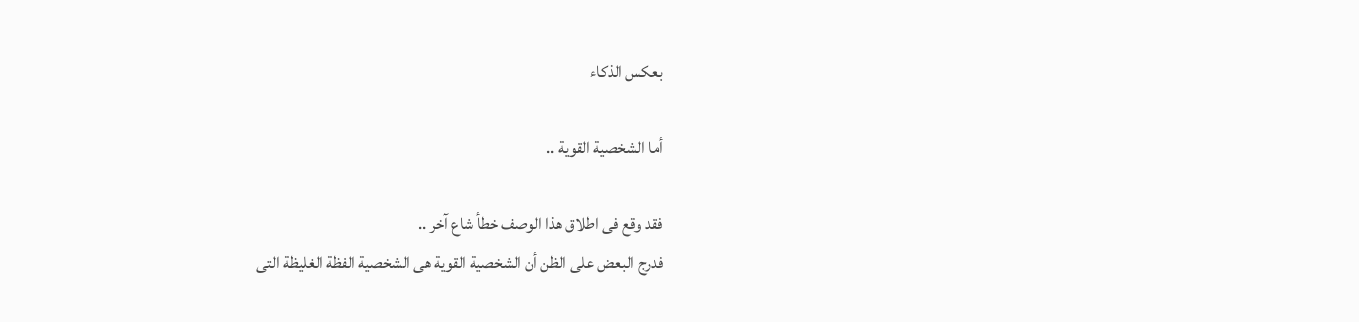بعكس الذكاء

أما الشخصية القوية ..

فقد وقع فى اطلاق هذا الوصف خطأ شاع آخر ..
فدرج البعض على الظن أن الشخصية القوية هى الشخصية الفظة الغليظة التى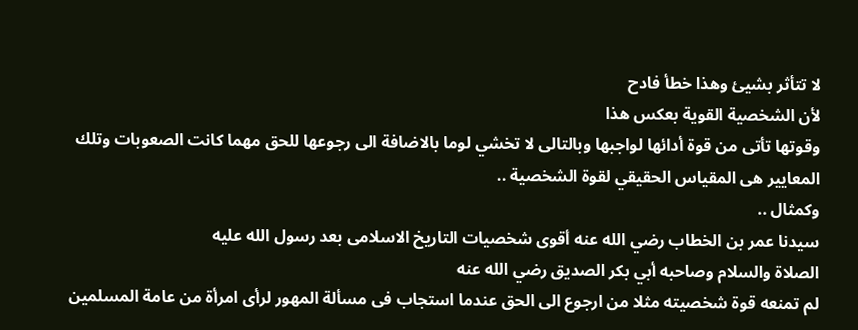لا تتأثر بشيئ وهذا خطأ فادح
لأن الشخصية القوية بعكس هذا
وقوتها تأتى من قوة أدائها لواجبها وبالتالى لا تخشي لوما بالاضافة الى رجوعها للحق مهما كانت الصعوبات وتلك المعايير هى المقياس الحقيقي لقوة الشخصية ..
وكمثال ..
سيدنا عمر بن الخطاب رضي الله عنه أقوى شخصيات التاريخ الاسلامى بعد رسول الله عليه
الصلاة والسلام وصاحبه أبي بكر الصديق رضي الله عنه
لم تمنعه قوة شخصيته مثلا من ارجوع الى الحق عندما استجاب فى مسألة المهور لرأى امرأة من عامة المسلمين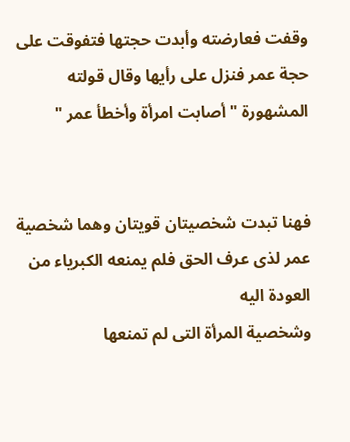وقفت فعارضته وأبدت حجتها فتفوقت على حجة عمر فنزل على رأيها وقال قولته المشهورة " أصابت امرأة وأخطأ عمر "


فهنا تبدت شخصيتان قويتان وهما شخصية عمر لذى عرف الحق فلم يمنعه الكبرياء من العودة اليه
وشخصية المرأة التى لم تمنعها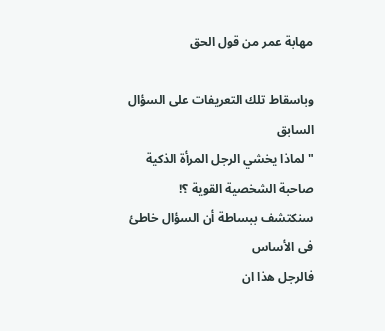مهابة عمر من قول الحق

وباسقاط تلك التعريفات على السؤال السابق
" لماذا يخشي الرجل المرأة الذكية صاحبة الشخصية القوية ؟!
سنكتشف ببساطة أن السؤال خاطئ فى الأساس
فالرجل هذا ان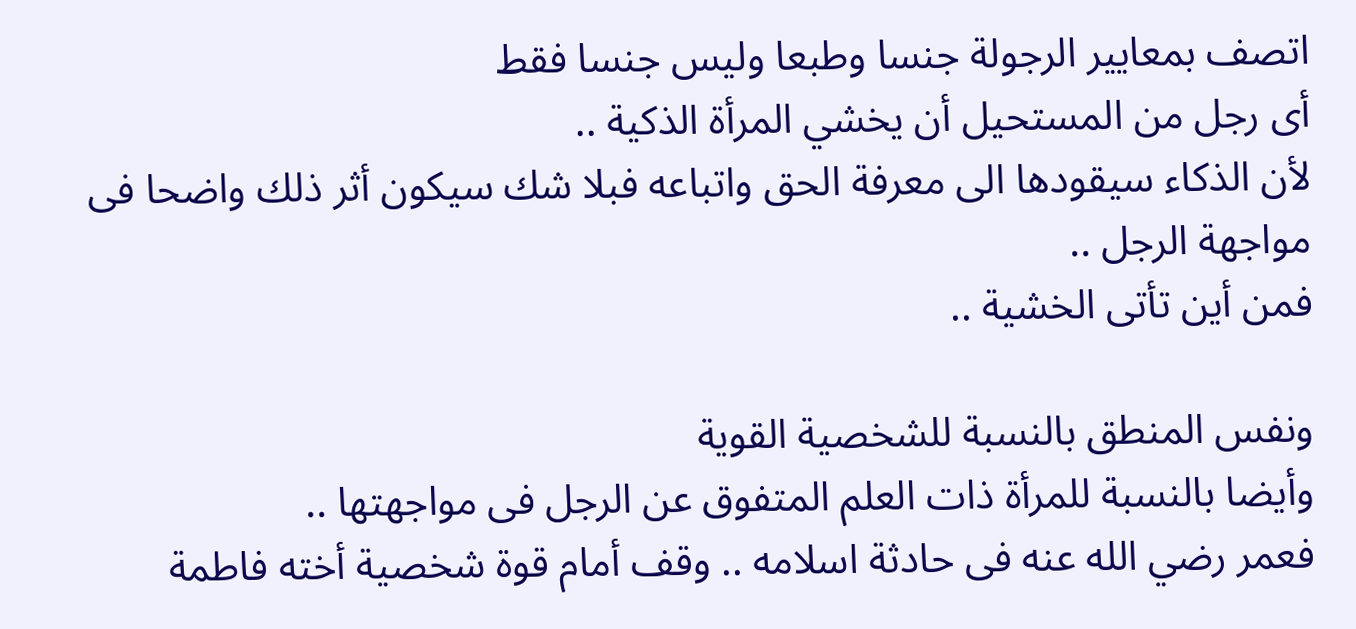اتصف بمعايير الرجولة جنسا وطبعا وليس جنسا فقط
أى رجل من المستحيل أن يخشي المرأة الذكية ..
لأن الذكاء سيقودها الى معرفة الحق واتباعه فبلا شك سيكون أثر ذلك واضحا فى مواجهة الرجل ..
فمن أين تأتى الخشية ..

ونفس المنطق بالنسبة للشخصية القوية
وأيضا بالنسبة للمرأة ذات العلم المتفوق عن الرجل فى مواجهتها ..
فعمر رضي الله عنه فى حادثة اسلامه .. وقف أمام قوة شخصية أخته فاطمة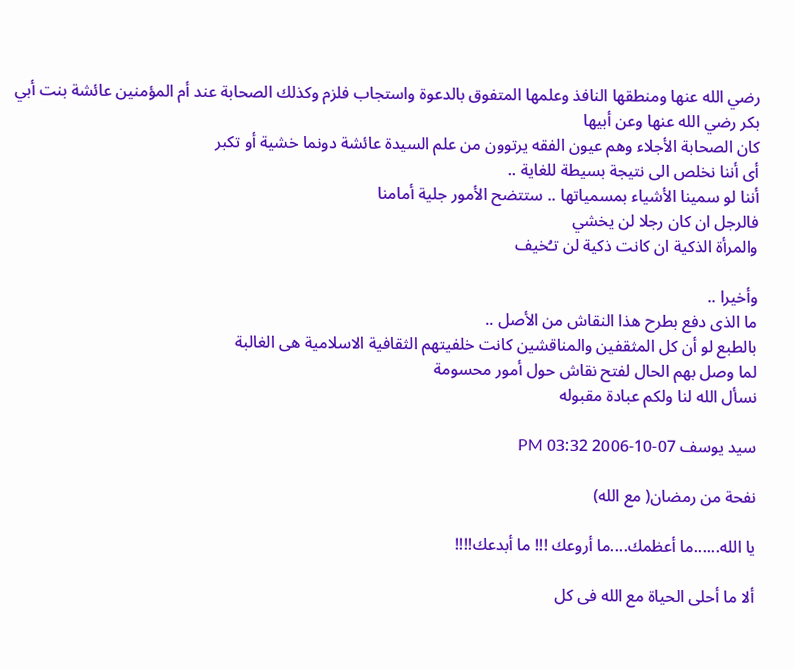رضي الله عنها ومنطقها النافذ وعلمها المتفوق بالدعوة واستجاب فلزم وكذلك الصحابة عند أم المؤمنين عائشة بنت أبي بكر رضي الله عنها وعن أبيها
كان الصحابة الأجلاء وهم عيون الفقه يرتوون من علم السيدة عائشة دونما خشية أو تكبر
أى أننا نخلص الى نتيجة بسيطة للغاية ..
أننا لو سمينا الأشياء بمسمياتها .. ستتضح الأمور جلية أمامنا
فالرجل ان كان رجلا لن يخشي
والمرأة الذكية ان كانت ذكية لن تـُخيف

وأخيرا ..
ما الذى دفع بطرح هذا النقاش من الأصل ..
بالطبع لو أن كل المثقفين والمناقشين كانت خلفيتهم الثقافية الاسلامية هى الغالبة
لما وصل بهم الحال لفتح نقاش حول أمور محسومة
نسأل الله لنا ولكم عبادة مقبوله

سيد يوسف 07-10-2006 03:32 PM

نفحة من رمضان( مع الله)

يا الله......ما أعظمك....ما أروعك !!! ما أبدعك!!!!

ألا ما أحلى الحياة مع الله فى كل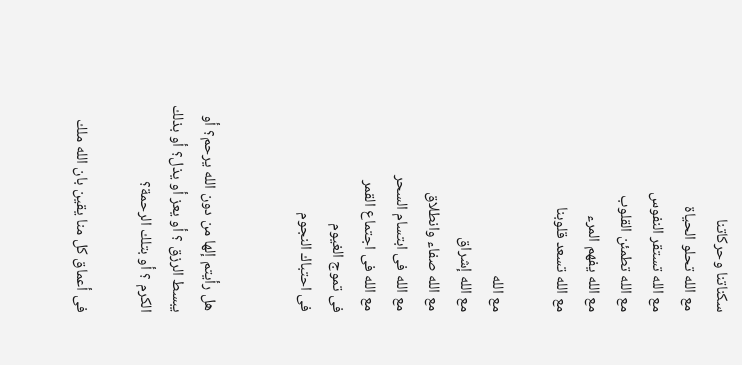سكناتنا وحركاتنا
مع الله تحلو الحياة
مع الله تستقر النفوس
مع الله تطمئن القلوب
مع الله يفهم المرء
مع الله تسعد قلوبنا

مع الله
مع الله إشراق
مع الله صفاء وانطلاق
مع الله فى ابتسام السحر
مع الله فى اجتماع القمر
فى تموج الغيوم
فى احتباك النجوم


هل رأيتم إلها من دون الله يرحم؟ أو يبسط الرزق ؟ أو يعز أو يذل؟ أو بذلك الكرم ؟ أو بتلك الرحمة؟

فى أعماق كل منا يقين بان الله ملك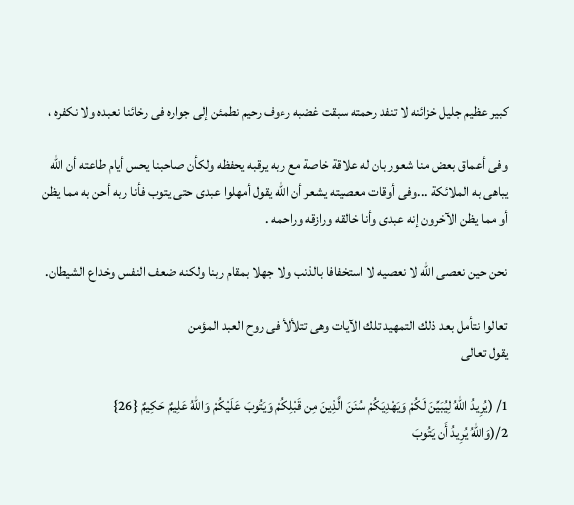كبير عظيم جليل خزائنه لا تنفد رحمته سبقت غضبه رءوف رحيم نطمئن إلى جواره فى رخائنا نعبده ولا نكفره ،

وفى أعماق بعض منا شعور بان له علاقة خاصة مع ربه يرقبه يحفظه ولكأن صاحبنا يحس أيام طاعته أن الله يباهى به الملائكة ...وفى أوقات معصيته يشعر أن الله يقول أمهلوا عبدى حتى يتوب فأنا ربه أحن به مما يظن أو مما يظن الآخرون إنه عبدى وأنا خالقه ورازقه وراحمه .

نحن حين نعصى الله لا نعصيه لا استخفافا بالذنب ولا جهلا بمقام ربنا ولكنه ضعف النفس وخداع الشيطان.

تعالوا نتأمل بعد ذلك التمهيد تلك الآيات وهى تتلألأ فى روح العبد المؤمن
يقول تعالى

1/ (يُرِيدُ اللّهُ لِيُبَيِّنَ لَكُمْ وَيَهْدِيَكُمْ سُنَنَ الَّذِينَ مِن قَبْلِكُمْ وَيَتُوبَ عَلَيْكُمْ وَاللّهُ عَلِيمٌ حَكِيمٌ {26}
2/(وَاللّهُ يُرِيدُ أَن يَتُوبَ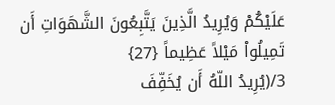عَلَيْكُمْ وَيُرِيدُ الَّذِينَ يَتَّبِعُونَ الشَّهَوَاتِ أَن تَمِيلُواْ مَيْلاً عَظِيماً {27}
3/(يُرِيدُ اللّهُ أَن يُخَفِّفَ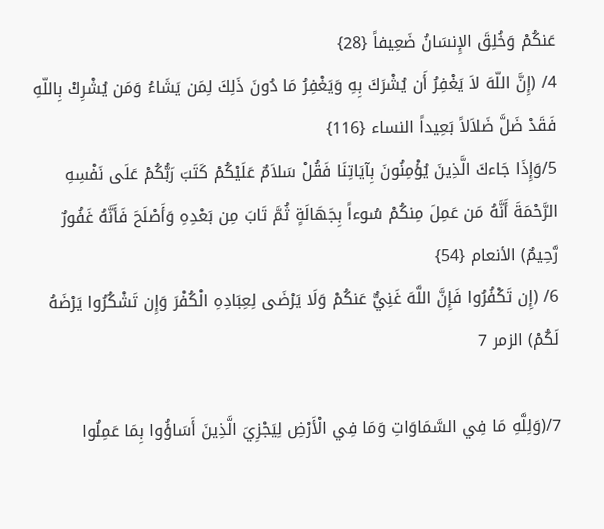عَنكُمْ وَخُلِقَ الإِنسَانُ ضَعِيفاً {28}
4/ (إِنَّ اللّهَ لاَ يَغْفِرُ أَن يُشْرَكَ بِهِ وَيَغْفِرُ مَا دُونَ ذَلِكَ لِمَن يَشَاءُ وَمَن يُشْرِكْ بِاللّهِ فَقَدْ ضَلَّ ضَلاَلاً بَعِيداً النساء {116}
5/وَإِذَا جَاءكَ الَّذِينَ يُؤْمِنُونَ بِآيَاتِنَا فَقُلْ سَلاَمٌ عَلَيْكُمْ كَتَبَ رَبُّكُمْ عَلَى نَفْسِهِ الرَّحْمَةَ أَنَّهُ مَن عَمِلَ مِنكُمْ سُوءاً بِجَهَالَةٍ ثُمَّ تَابَ مِن بَعْدِهِ وَأَصْلَحَ فَأَنَّهُ غَفُورٌ رَّحِيمٌ) الأنعام {54}
6/ (إِن تَكْفُرُوا فَإِنَّ اللَّهَ غَنِيٌّ عَنكُمْ وَلَا يَرْضَى لِعِبَادِهِ الْكُفْرَ وَإِن تَشْكُرُوا يَرْضَهُ لَكُمْ) الزمر 7

7/(وَلِلَّهِ مَا فِي السَّمَاوَاتِ وَمَا فِي الْأَرْضِ لِيَجْزِيَ الَّذِينَ أَسَاؤُوا بِمَا عَمِلُوا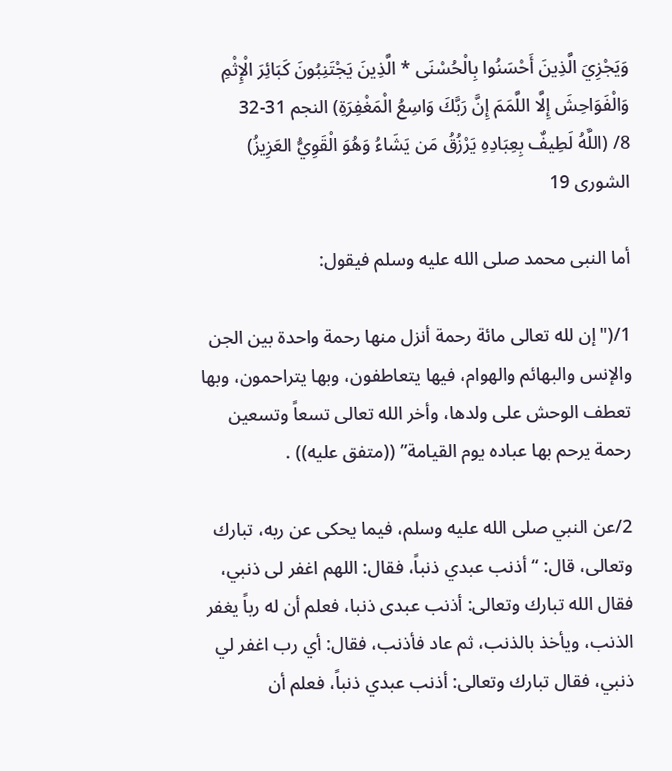وَيَجْزِيَ الَّذِينَ أَحْسَنُوا بِالْحُسْنَى * الَّذِينَ يَجْتَنِبُونَ كَبَائِرَ الْإِثْمِ وَالْفَوَاحِشَ إِلَّا اللَّمَمَ إِنَّ رَبَّكَ وَاسِعُ الْمَغْفِرَةِ) النجم 31-32
8/ (اللَّهُ لَطِيفٌ بِعِبَادِهِ يَرْزُقُ مَن يَشَاءُ وَهُوَ الْقَوِيُّ العَزِيزُ) الشورى 19

أما النبى محمد صلى الله عليه وسلم فيقول:

1/("إن لله تعالى مائة رحمة أنزل منها رحمة واحدة بين الجن والإنس والبهائم والهوام، فيها يتعاطفون، وبها يتراحمون، وبها تعطف الوحش على ولدها، وأخر الله تعالى تسعاً وتسعين رحمة يرحم بها عباده يوم القيامة” ((متفق عليه)) .

2/عن النبي صلى الله عليه وسلم، فيما يحكى عن ربه، تبارك وتعالى، قال: “أذنب عبدي ذنباً، فقال: اللهم اغفر لى ذنبي، فقال الله تبارك وتعالى: أذنب عبدى ذنبا، فعلم أن له رباً يغفر الذنب، ويأخذ بالذنب، ثم عاد فأذنب، فقال: أي رب اغفر لي ذنبي، فقال تبارك وتعالى: أذنب عبدي ذنباً، فعلم أن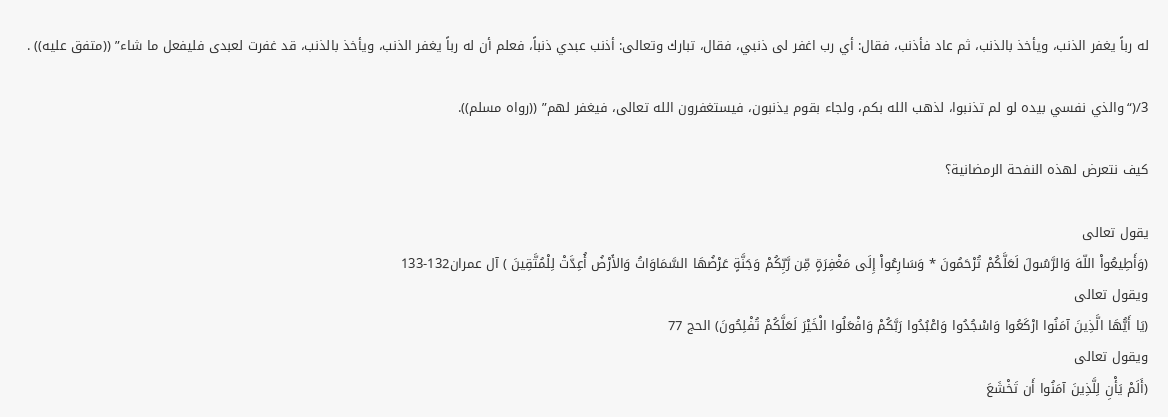له رباً يغفر الذنب، ويأخذ بالذنب، ثم عاد فأذنب، فقال: أي رب اغفر لى ذنبي، فقال، تبارك وتعالى: أذنب عبدي ذنباً، فعلم أن له رباً يغفر الذنب، ويأخذ بالذنب، قد غفرت لعبدى فليفعل ما شاء” ((متفق عليه)) .

3/(“والذي نفسي بيده لو لم تذنبوا، لذهب الله بكم، ولجاء بقوم يذنبون، فيستغفرون الله تعالى، فيغفر لهم” ((رواه مسلم)).

كيف نتعرض لهذه النفحة الرمضانية؟

يقول تعالى
(وَأَطِيعُواْ اللّهَ وَالرَّسُولَ لَعَلَّكُمْ تُرْحَمُونَ * وَسَارِعُواْ إِلَى مَغْفِرَةٍ مِّن رَّبِّكُمْ وَجَنَّةٍ عَرْضُهَا السَّمَاوَاتُ وَالأَرْضُ أُعِدَّتْ لِلْمُتَّقِينَ ) آل عمران132-133
ويقول تعالى
(يَا أَيُّهَا الَّذِينَ آمَنُوا ارْكَعُوا وَاسْجُدُوا وَاعْبُدُوا رَبَّكُمْ وَافْعَلُوا الْخَيْرَ لَعَلَّكُمْ تُفْلِحُونَ) الحج 77
ويقول تعالى
(أَلَمْ يَأْنِ لِلَّذِينَ آمَنُوا أَن تَخْشَعَ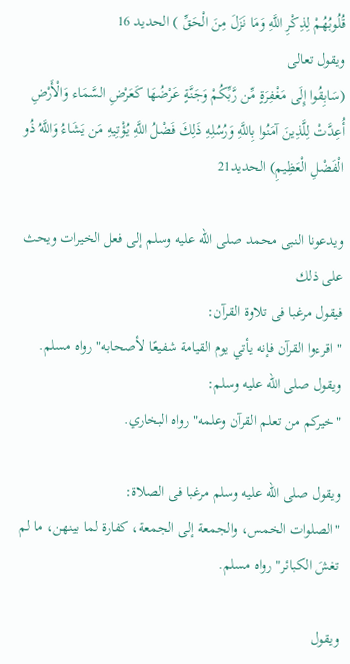قُلُوبُهُمْ لِذِكْرِ اللَّهِ وَمَا نَزَلَ مِنَ الْحَقِّ ) الحديد 16
ويقول تعالى
(سَابِقُوا إِلَى مَغْفِرَةٍ مِّن رَّبِّكُمْ وَجَنَّةٍ عَرْضُهَا كَعَرْضِ السَّمَاء وَالْأَرْضِ أُعِدَّتْ لِلَّذِينَ آمَنُوا بِاللَّهِ وَرُسُلِهِ ذَلِكَ فَضْلُ اللَّهِ يُؤْتِيهِ مَن يَشَاءُ وَاللَّهُ ذُو الْفَضْلِ الْعَظِيمِ) الحديد21

ويدعونا النبى محمد صلى الله عليه وسلم إلى فعل الخيرات ويحث على ذلك
فيقول مرغبا فى تلاوة القرآن:
" اقرءوا القرآن فإنه يأتي يوم القيامة شفيعًا لأصحابه" رواه مسلم.
ويقول صلى الله عليه وسلم:
"خيركم من تعلم القرآن وعلمه" رواه البخاري.

ويقول صلى الله عليه وسلم مرغبا فى الصلاة:
"الصلوات الخمس، والجمعة إلى الجمعة، كفارة لما بينهن، ما لم تغشَ الكبائر" رواه مسلم.

ويقول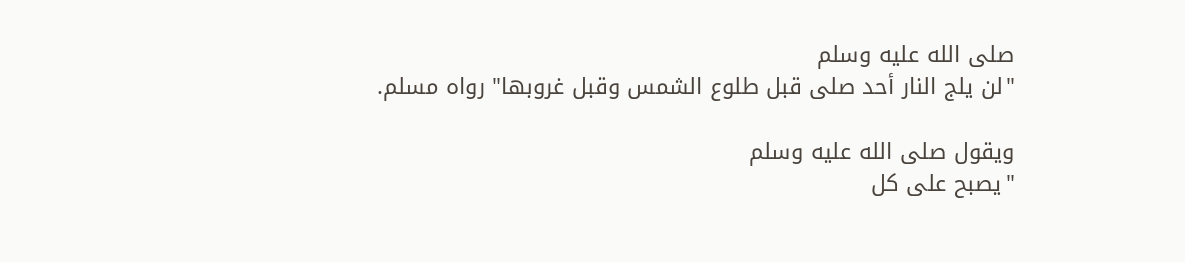صلى الله عليه وسلم
"لن يلج النار أحد صلى قبل طلوع الشمس وقبل غروبها" رواه مسلم.

ويقول صلى الله عليه وسلم
"يصبح على كل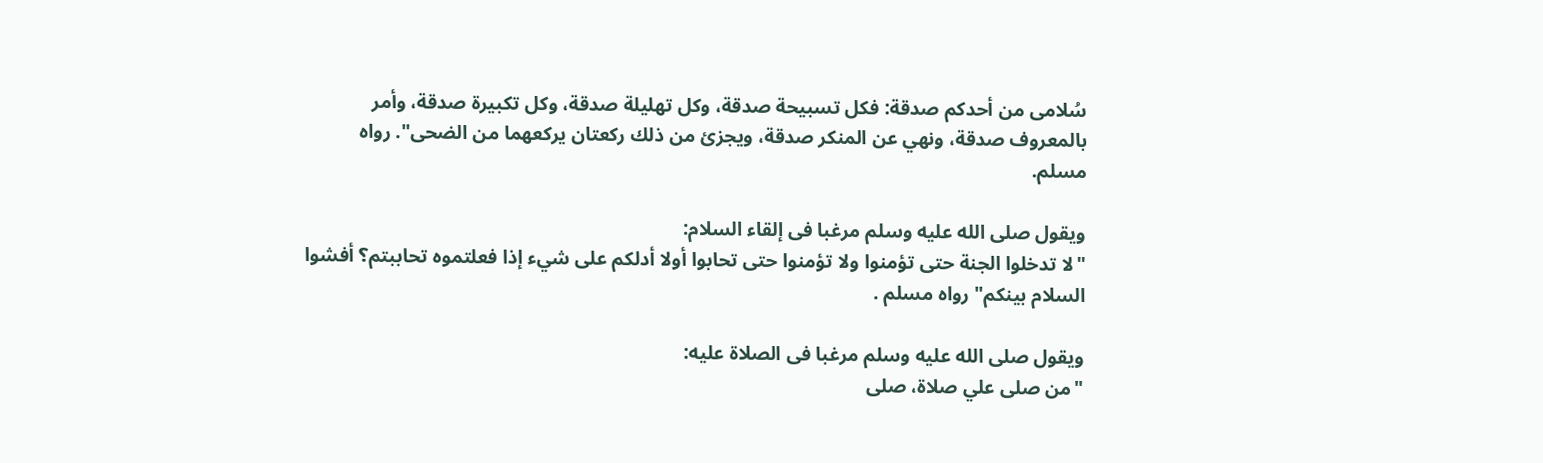سُلامى من أحدكم صدقة: فكل تسبيحة صدقة، وكل تهليلة صدقة، وكل تكبيرة صدقة، وأمر بالمعروف صدقة، ونهي عن المنكر صدقة، ويجزئ من ذلك ركعتان يركعهما من الضحى". رواه مسلم.

ويقول صلى الله عليه وسلم مرغبا فى إلقاء السلام:
"لا تدخلوا الجنة حتى تؤمنوا ولا تؤمنوا حتى تحابوا أولا أدلكم على شيء إذا فعلتموه تحاببتم؟ أفشوا السلام بينكم" رواه مسلم .

ويقول صلى الله عليه وسلم مرغبا فى الصلاة عليه:
"من صلى علي صلاة، صلى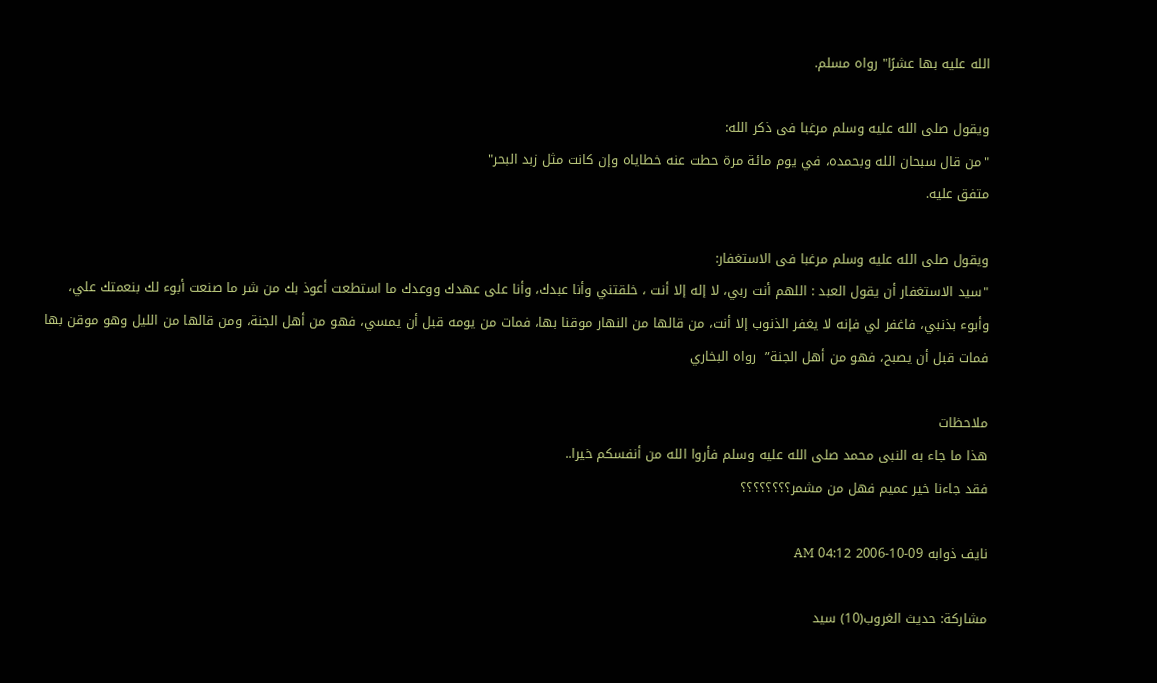الله عليه بها عشرًا" رواه مسلم.

ويقول صلى الله عليه وسلم مرغبا فى ذكر الله:
"من قال سبحان الله وبحمده، في يوم مائة مرة حطت عنه خطاياه وإن كانت مثل زبد البحر"
متفق عليه.

ويقول صلى الله عليه وسلم مرغبا فى الاستغفار:
"سيد الاستغفار أن يقول العبد : اللهم أنت ربي، لا إله إلا أنت ، خلقتني وأنا عبدك، وأنا على عهدك ووعدك ما استطعت أعوذ بك من شر ما صنعت أبوء لك بنعمتك علي، وأبوء بذنبي، فاغفر لي فإنه لا يغفر الذنوب إلا أنت، من قالها من النهار موقنا بها، فمات من يومه قبل أن يمسي، فهو من أهل الجنة، ومن قالها من الليل وهو موقن بها فمات قبل أن يصبح، فهو من أهل الجنة”  رواه البخاري

ملاحظات
هذا ما جاء به النبى محمد صلى الله عليه وسلم فأروا الله من أنفسكم خيرا..
فقد جاءنا خير عميم فهل من مشمر؟؟؟؟؟؟؟؟

نايف ذوابه 09-10-2006 04:12 AM

مشاركة: حديث الغروب(10) سيد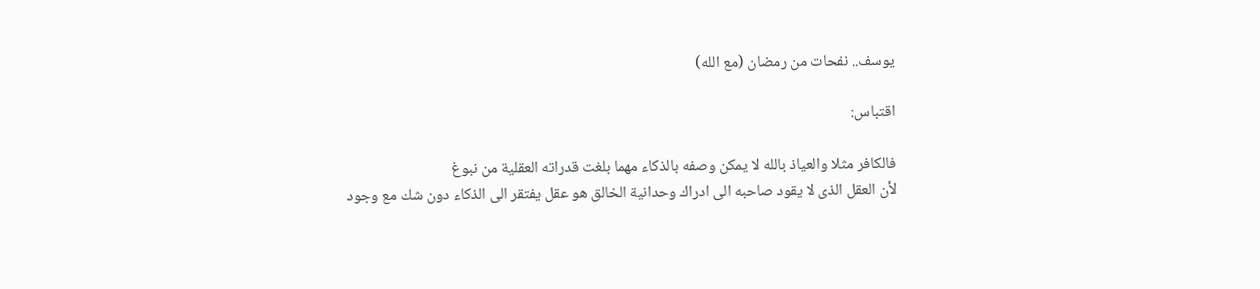يوسف.. نفحات من رمضان (مع الله)

اقتباس:

فالكافر مثلا والعياذ بالله لا يمكن وصفه بالذكاء مهما بلغت قدراته العقلية من نبوغ
لأن العقل الذى لا يقود صاحبه الى ادراك وحدانية الخالق هو عقل يفتقر الى الذكاء دون شك مع وجود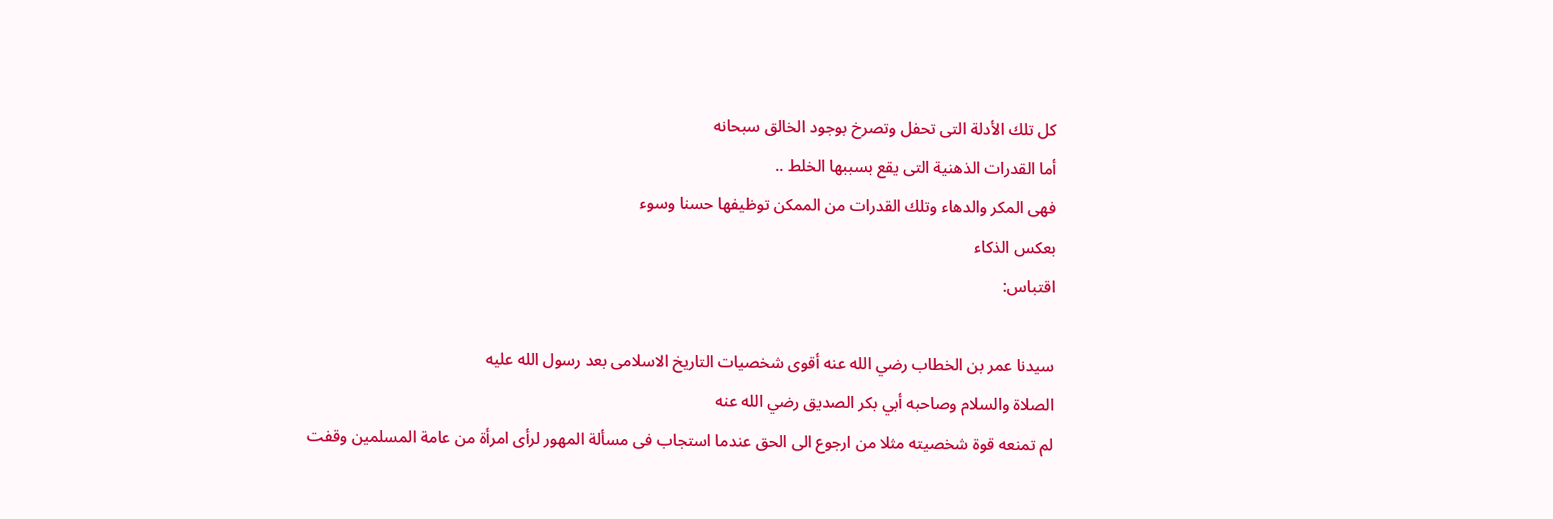كل تلك الأدلة التى تحفل وتصرخ بوجود الخالق سبحانه
أما القدرات الذهنية التى يقع بسببها الخلط ..
فهى المكر والدهاء وتلك القدرات من الممكن توظيفها حسنا وسوء
بعكس الذكاء
اقتباس:

سيدنا عمر بن الخطاب رضي الله عنه أقوى شخصيات التاريخ الاسلامى بعد رسول الله عليه
الصلاة والسلام وصاحبه أبي بكر الصديق رضي الله عنه
لم تمنعه قوة شخصيته مثلا من ارجوع الى الحق عندما استجاب فى مسألة المهور لرأى امرأة من عامة المسلمين وقفت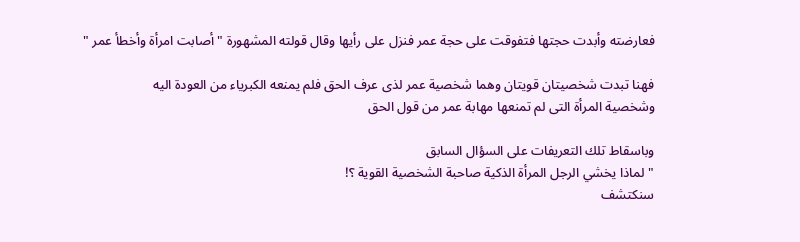فعارضته وأبدت حجتها فتفوقت على حجة عمر فنزل على رأيها وقال قولته المشهورة " أصابت امرأة وأخطأ عمر "

فهنا تبدت شخصيتان قويتان وهما شخصية عمر لذى عرف الحق فلم يمنعه الكبرياء من العودة اليه
وشخصية المرأة التى لم تمنعها مهابة عمر من قول الحق

وباسقاط تلك التعريفات على السؤال السابق
" لماذا يخشي الرجل المرأة الذكية صاحبة الشخصية القوية ؟!
سنكتشف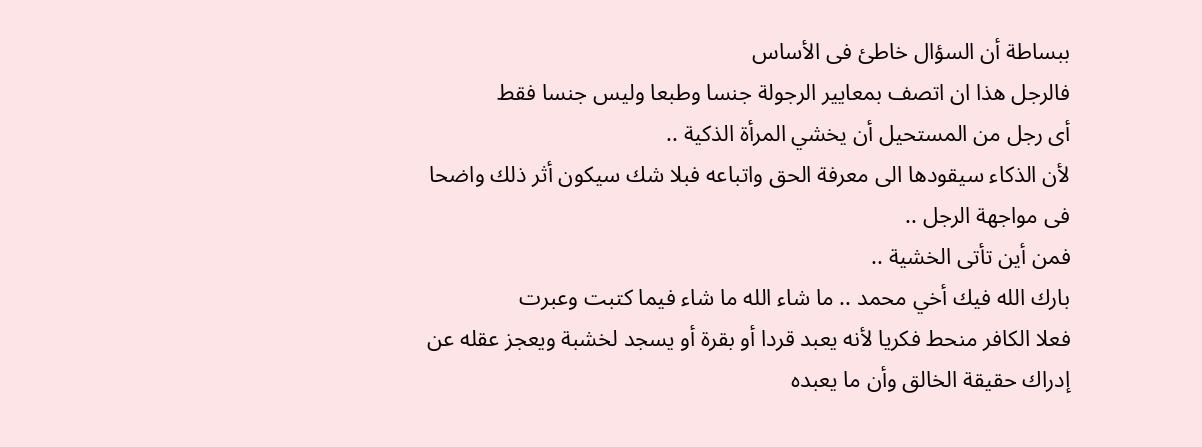ببساطة أن السؤال خاطئ فى الأساس
فالرجل هذا ان اتصف بمعايير الرجولة جنسا وطبعا وليس جنسا فقط
أى رجل من المستحيل أن يخشي المرأة الذكية ..
لأن الذكاء سيقودها الى معرفة الحق واتباعه فبلا شك سيكون أثر ذلك واضحا فى مواجهة الرجل ..
فمن أين تأتى الخشية ..
بارك الله فيك أخي محمد .. ما شاء الله ما شاء فيما كتبت وعبرت
فعلا الكافر منحط فكريا لأنه يعبد قردا أو بقرة أو يسجد لخشبة ويعجز عقله عن إدراك حقيقة الخالق وأن ما يعبده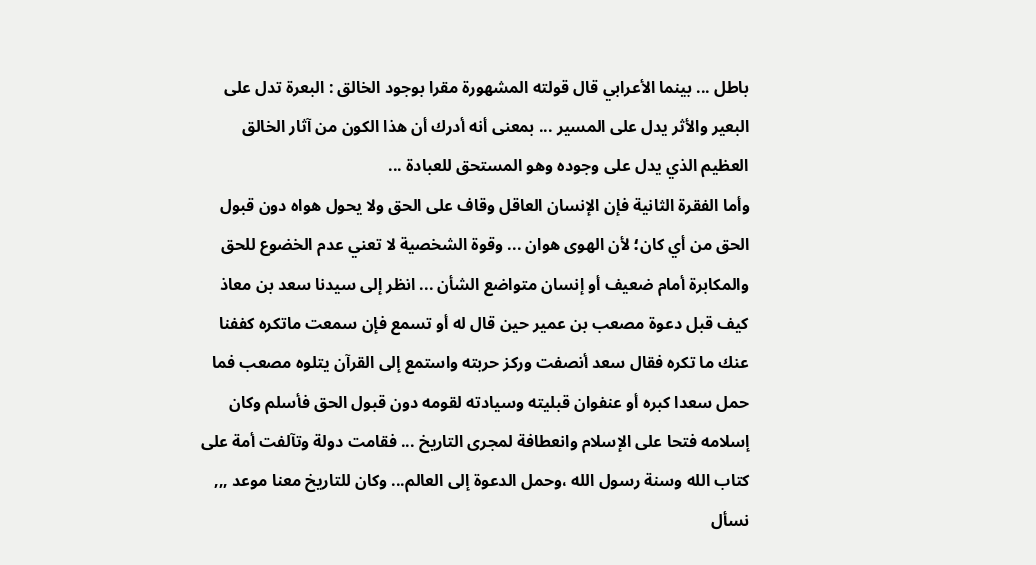باطل ... بينما الأعرابي قال قولته المشهورة مقرا بوجود الخالق : البعرة تدل على البعير والأثر يدل على المسير ... بمعنى أنه أدرك أن هذا الكون من آثار الخالق العظيم الذي يدل على وجوده وهو المستحق للعبادة ...
وأما الفقرة الثانية فإن الإنسان العاقل وقاف على الحق ولا يحول هواه دون قبول الحق من أي كان؛ لأن الهوى هوان ... وقوة الشخصية لا تعني عدم الخضوع للحق والمكابرة أمام ضعيف أو إنسان متواضع الشأن ... انظر إلى سيدنا سعد بن معاذ كيف قبل دعوة مصعب بن عمير حين قال له أو تسمع فإن سمعت ماتكره كففنا عنك ما تكره فقال سعد أنصفت وركز حربته واستمع إلى القرآن يتلوه مصعب فما حمل سعدا كبره أو عنفوان قبليته وسيادته لقومه دون قبول الحق فأسلم وكان إسلامه فتحا على الإسلام وانعطافة لمجرى التاريخ ... فقامت دولة وتآلفت أمة على كتاب الله وسنة رسول الله ،وحمل الدعوة إلى العالم... وكان للتاريخ معنا موعد ,,, نسأل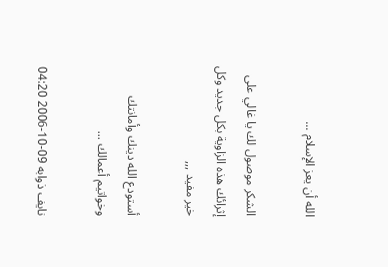الله أن يعز الإسلام ...

الشكر موصول لك يا غالي على إثرائك هذه الزاوية بكل جديد وكل خير مفيد ,,,

أستودع الله دينك وأمانتك وخواتيم أعمالك ...

نايف ذوابه 09-10-2006 04:20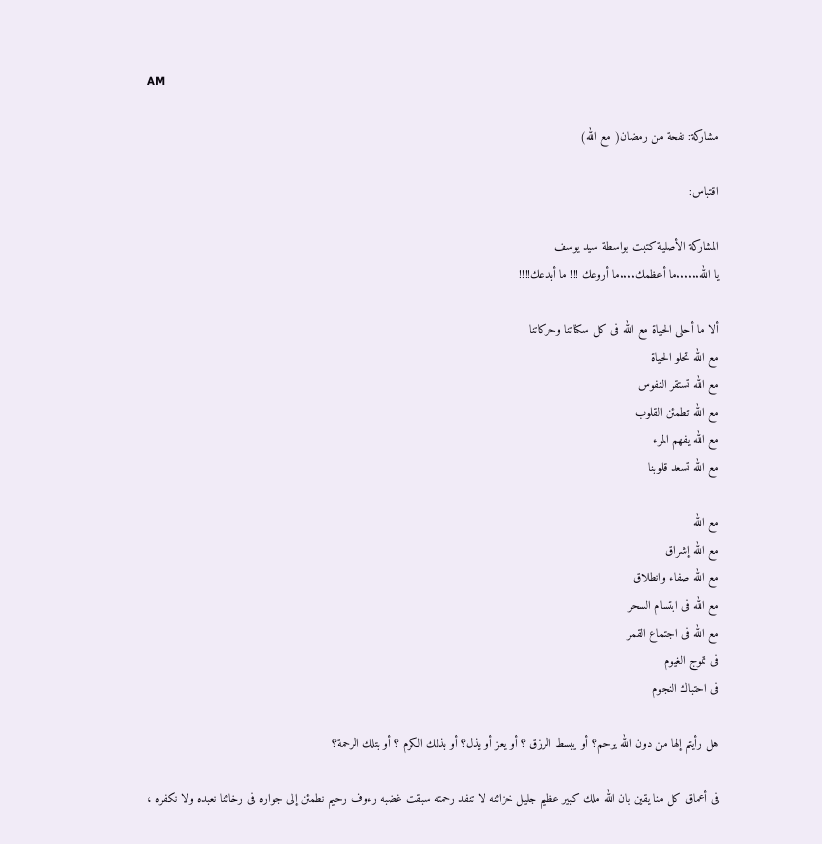AM

مشاركة: نفحة من رمضان( مع الله)

اقتباس:

المشاركة الأصلية كتبت بواسطة سيد يوسف
يا الله......ما أعظمك....ما أروعك !!! ما أبدعك!!!!

ألا ما أحلى الحياة مع الله فى كل سكناتنا وحركاتنا
مع الله تحلو الحياة
مع الله تستقر النفوس
مع الله تطمئن القلوب
مع الله يفهم المرء
مع الله تسعد قلوبنا

مع الله
مع الله إشراق
مع الله صفاء وانطلاق
مع الله فى ابتسام السحر
مع الله فى اجتماع القمر
فى تموج الغيوم
فى احتباك النجوم

هل رأيتم إلها من دون الله يرحم؟ أو يبسط الرزق ؟ أو يعز أو يذل؟ أو بذلك الكرم ؟ أو بتلك الرحمة؟

فى أعماق كل منا يقين بان الله ملك كبير عظيم جليل خزائنه لا تنفد رحمته سبقت غضبه رءوف رحيم نطمئن إلى جواره فى رخائنا نعبده ولا نكفره ،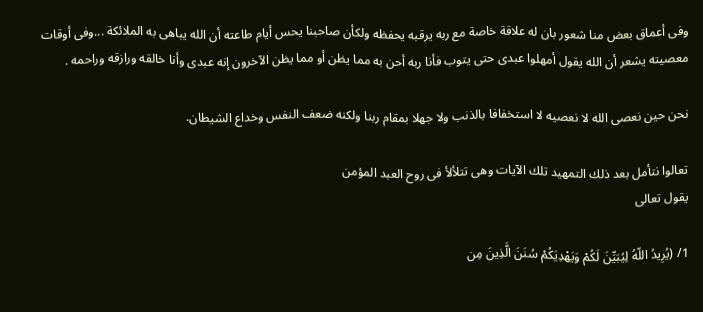وفى أعماق بعض منا شعور بان له علاقة خاصة مع ربه يرقبه يحفظه ولكأن صاحبنا يحس أيام طاعته أن الله يباهى به الملائكة ...وفى أوقات معصيته يشعر أن الله يقول أمهلوا عبدى حتى يتوب فأنا ربه أحن به مما يظن أو مما يظن الآخرون إنه عبدى وأنا خالقه ورازقه وراحمه .

نحن حين نعصى الله لا نعصيه لا استخفافا بالذنب ولا جهلا بمقام ربنا ولكنه ضعف النفس وخداع الشيطان.

تعالوا نتأمل بعد ذلك التمهيد تلك الآيات وهى تتلألأ فى روح العبد المؤمن
يقول تعالى

1/ (يُرِيدُ اللّهُ لِيُبَيِّنَ لَكُمْ وَيَهْدِيَكُمْ سُنَنَ الَّذِينَ مِن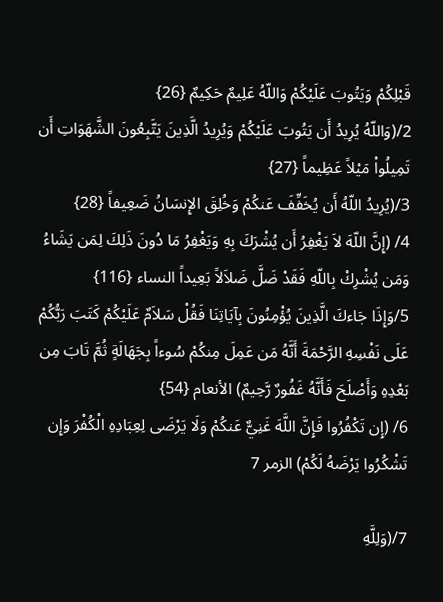قَبْلِكُمْ وَيَتُوبَ عَلَيْكُمْ وَاللّهُ عَلِيمٌ حَكِيمٌ {26}
2/(وَاللّهُ يُرِيدُ أَن يَتُوبَ عَلَيْكُمْ وَيُرِيدُ الَّذِينَ يَتَّبِعُونَ الشَّهَوَاتِ أَن تَمِيلُواْ مَيْلاً عَظِيماً {27}
3/(يُرِيدُ اللّهُ أَن يُخَفِّفَ عَنكُمْ وَخُلِقَ الإِنسَانُ ضَعِيفاً {28}
4/ (إِنَّ اللّهَ لاَ يَغْفِرُ أَن يُشْرَكَ بِهِ وَيَغْفِرُ مَا دُونَ ذَلِكَ لِمَن يَشَاءُ وَمَن يُشْرِكْ بِاللّهِ فَقَدْ ضَلَّ ضَلاَلاً بَعِيداً النساء {116}
5/وَإِذَا جَاءكَ الَّذِينَ يُؤْمِنُونَ بِآيَاتِنَا فَقُلْ سَلاَمٌ عَلَيْكُمْ كَتَبَ رَبُّكُمْ عَلَى نَفْسِهِ الرَّحْمَةَ أَنَّهُ مَن عَمِلَ مِنكُمْ سُوءاً بِجَهَالَةٍ ثُمَّ تَابَ مِن بَعْدِهِ وَأَصْلَحَ فَأَنَّهُ غَفُورٌ رَّحِيمٌ) الأنعام {54}
6/ (إِن تَكْفُرُوا فَإِنَّ اللَّهَ غَنِيٌّ عَنكُمْ وَلَا يَرْضَى لِعِبَادِهِ الْكُفْرَ وَإِن تَشْكُرُوا يَرْضَهُ لَكُمْ) الزمر 7

7/(وَلِلَّهِ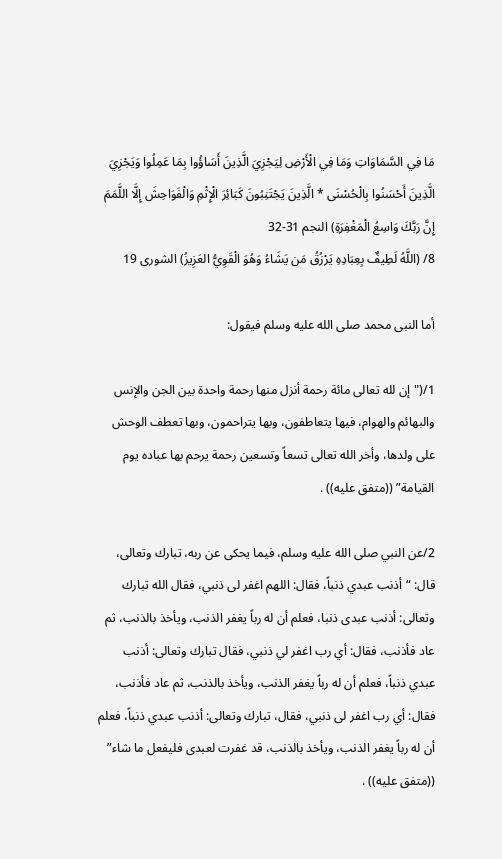مَا فِي السَّمَاوَاتِ وَمَا فِي الْأَرْضِ لِيَجْزِيَ الَّذِينَ أَسَاؤُوا بِمَا عَمِلُوا وَيَجْزِيَ الَّذِينَ أَحْسَنُوا بِالْحُسْنَى * الَّذِينَ يَجْتَنِبُونَ كَبَائِرَ الْإِثْمِ وَالْفَوَاحِشَ إِلَّا اللَّمَمَ إِنَّ رَبَّكَ وَاسِعُ الْمَغْفِرَةِ) النجم 31-32
8/ (اللَّهُ لَطِيفٌ بِعِبَادِهِ يَرْزُقُ مَن يَشَاءُ وَهُوَ الْقَوِيُّ العَزِيزُ) الشورى 19

أما النبى محمد صلى الله عليه وسلم فيقول:

1/("إن لله تعالى مائة رحمة أنزل منها رحمة واحدة بين الجن والإنس والبهائم والهوام، فيها يتعاطفون، وبها يتراحمون، وبها تعطف الوحش على ولدها، وأخر الله تعالى تسعاً وتسعين رحمة يرحم بها عباده يوم القيامة” ((متفق عليه)) .

2/عن النبي صلى الله عليه وسلم، فيما يحكى عن ربه، تبارك وتعالى، قال: “أذنب عبدي ذنباً، فقال: اللهم اغفر لى ذنبي، فقال الله تبارك وتعالى: أذنب عبدى ذنبا، فعلم أن له رباً يغفر الذنب، ويأخذ بالذنب، ثم عاد فأذنب، فقال: أي رب اغفر لي ذنبي، فقال تبارك وتعالى: أذنب عبدي ذنباً، فعلم أن له رباً يغفر الذنب، ويأخذ بالذنب، ثم عاد فأذنب، فقال: أي رب اغفر لى ذنبي، فقال، تبارك وتعالى: أذنب عبدي ذنباً، فعلم أن له رباً يغفر الذنب، ويأخذ بالذنب، قد غفرت لعبدى فليفعل ما شاء” ((متفق عليه)) .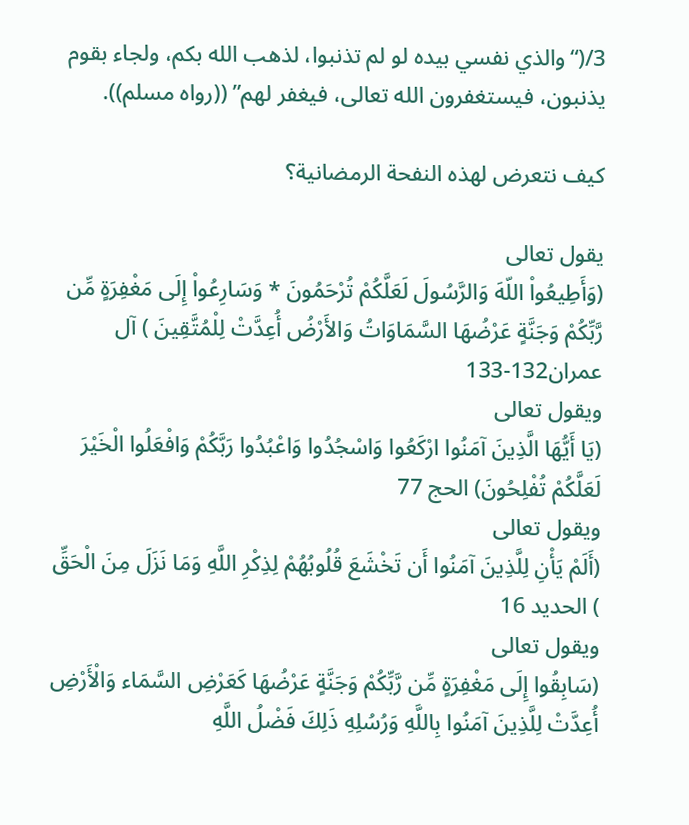3/(“والذي نفسي بيده لو لم تذنبوا، لذهب الله بكم، ولجاء بقوم يذنبون، فيستغفرون الله تعالى، فيغفر لهم” ((رواه مسلم)).

كيف نتعرض لهذه النفحة الرمضانية؟

يقول تعالى
(وَأَطِيعُواْ اللّهَ وَالرَّسُولَ لَعَلَّكُمْ تُرْحَمُونَ * وَسَارِعُواْ إِلَى مَغْفِرَةٍ مِّن رَّبِّكُمْ وَجَنَّةٍ عَرْضُهَا السَّمَاوَاتُ وَالأَرْضُ أُعِدَّتْ لِلْمُتَّقِينَ ) آل عمران132-133
ويقول تعالى
(يَا أَيُّهَا الَّذِينَ آمَنُوا ارْكَعُوا وَاسْجُدُوا وَاعْبُدُوا رَبَّكُمْ وَافْعَلُوا الْخَيْرَ لَعَلَّكُمْ تُفْلِحُونَ) الحج 77
ويقول تعالى
(أَلَمْ يَأْنِ لِلَّذِينَ آمَنُوا أَن تَخْشَعَ قُلُوبُهُمْ لِذِكْرِ اللَّهِ وَمَا نَزَلَ مِنَ الْحَقِّ ) الحديد 16
ويقول تعالى
(سَابِقُوا إِلَى مَغْفِرَةٍ مِّن رَّبِّكُمْ وَجَنَّةٍ عَرْضُهَا كَعَرْضِ السَّمَاء وَالْأَرْضِ أُعِدَّتْ لِلَّذِينَ آمَنُوا بِاللَّهِ وَرُسُلِهِ ذَلِكَ فَضْلُ اللَّهِ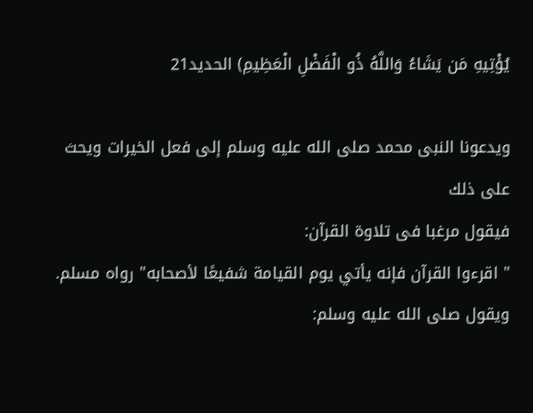يُؤْتِيهِ مَن يَشَاءُ وَاللَّهُ ذُو الْفَضْلِ الْعَظِيمِ) الحديد21

ويدعونا النبى محمد صلى الله عليه وسلم إلى فعل الخيرات ويحث على ذلك
فيقول مرغبا فى تلاوة القرآن:
" اقرءوا القرآن فإنه يأتي يوم القيامة شفيعًا لأصحابه" رواه مسلم.
ويقول صلى الله عليه وسلم: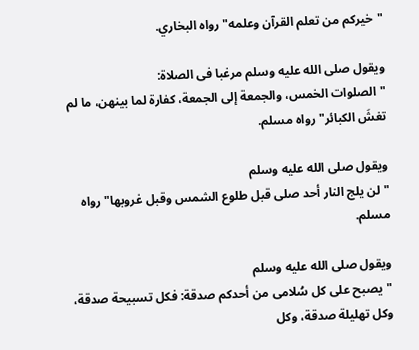"خيركم من تعلم القرآن وعلمه" رواه البخاري.

ويقول صلى الله عليه وسلم مرغبا فى الصلاة:
"الصلوات الخمس، والجمعة إلى الجمعة، كفارة لما بينهن، ما لم تغشَ الكبائر" رواه مسلم.

ويقول صلى الله عليه وسلم
"لن يلج النار أحد صلى قبل طلوع الشمس وقبل غروبها" رواه مسلم.

ويقول صلى الله عليه وسلم
"يصبح على كل سُلامى من أحدكم صدقة: فكل تسبيحة صدقة، وكل تهليلة صدقة، وكل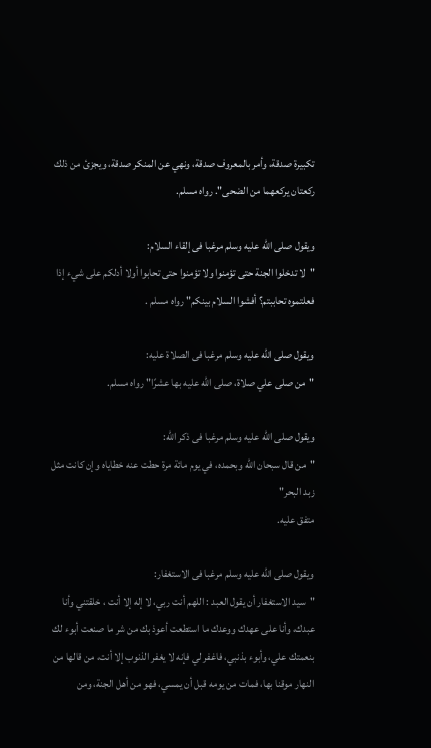تكبيرة صدقة، وأمر بالمعروف صدقة، ونهي عن المنكر صدقة، ويجزئ من ذلك ركعتان يركعهما من الضحى". رواه مسلم.

ويقول صلى الله عليه وسلم مرغبا فى إلقاء السلام:
"لا تدخلوا الجنة حتى تؤمنوا ولا تؤمنوا حتى تحابوا أولا أدلكم على شيء إذا فعلتموه تحاببتم؟ أفشوا السلام بينكم" رواه مسلم .

ويقول صلى الله عليه وسلم مرغبا فى الصلاة عليه:
"من صلى علي صلاة، صلى الله عليه بها عشرًا" رواه مسلم.

ويقول صلى الله عليه وسلم مرغبا فى ذكر الله:
"من قال سبحان الله وبحمده، في يوم مائة مرة حطت عنه خطاياه وإن كانت مثل زبد البحر"
متفق عليه.

ويقول صلى الله عليه وسلم مرغبا فى الاستغفار:
"سيد الاستغفار أن يقول العبد : اللهم أنت ربي، لا إله إلا أنت ، خلقتني وأنا عبدك، وأنا على عهدك ووعدك ما استطعت أعوذ بك من شر ما صنعت أبوء لك بنعمتك علي، وأبوء بذنبي، فاغفر لي فإنه لا يغفر الذنوب إلا أنت، من قالها من النهار موقنا بها، فمات من يومه قبل أن يمسي، فهو من أهل الجنة، ومن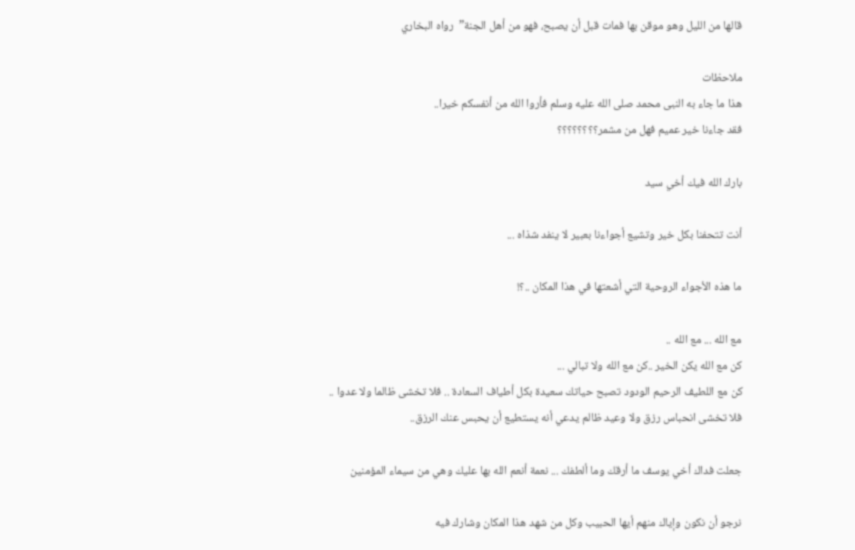قالها من الليل وهو موقن بها فمات قبل أن يصبح، فهو من أهل الجنة”  رواه البخاري

ملاحظات
هذا ما جاء به النبى محمد صلى الله عليه وسلم فأروا الله من أنفسكم خيرا..
فقد جاءنا خير عميم فهل من مشمر؟؟؟؟؟؟؟؟

بارك الله فيك أخي سيد

أنت تتحفنا بكل خير وتشيع أجواءنا بعبير لا ينفد شذاه ...

ما هذه الأجواء الروحية التي أشعتها في هذا المكان ..؟!

مع الله ... مع الله ..
كن مع الله يكن الخير ..كن مع الله ولا تبالي ...
كن مع اللطيف الرحيم الودود تصبح حياتك سعيدة بكل أطياف السعادة .. فلا تخشى ظالما ولا عدوا ..
فلا تخشى انحباس رزق ولا وعيد ظالم يدعي أنه يستطيع أن يحبس عنك الرزق..

جعلت فداك أخي يوسف ما أرقك وما ألطفك ... نعمة أنعم الله بها عليك وهي من سيماء المؤمنين

نرجو أن نكون وإياك منهم أيها الحبيب وكل من شهد هذا المكان وشارك فيه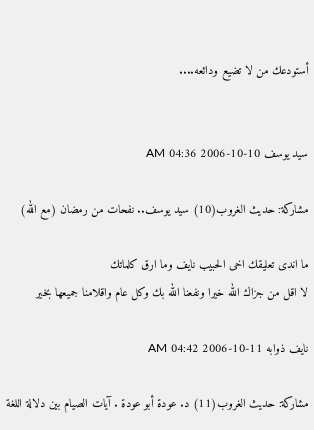أستودعك من لا تضيع ودائعه....


سيد يوسف 10-10-2006 04:36 AM

مشاركة: حديث الغروب(10) سيد يوسف.. نفحات من رمضان (مع الله)

ما اندى تعليقك اخى الحبيب نايف وما ارق كلماتك
لا اقل من جزاك الله خيرا ونفعنا الله بك وكل عام واقلامنا جميعها بخير

نايف ذوابه 11-10-2006 04:42 AM

مشاركة: حديث الغروب(11) د. عودة أبو عودة . آيات الصيام بين دلالة اللغة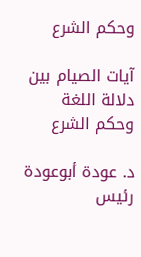وحكم الشرع

آيات الصيام بين دلالة اللغة وحكم الشرع

د. عودة أبوعودة
رئيس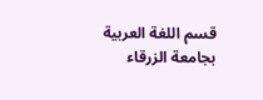قسم اللغة العربية بجامعة الزرقاء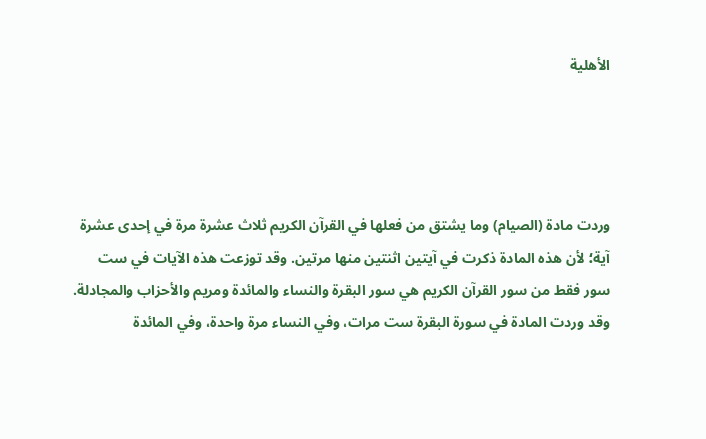الأهلية




وردت مادة (الصيام) وما يشتق من فعلها في القرآن الكريم ثلاث عشرة مرة في إحدى عشرة آية؛ لأن هذه المادة ذكرت في آيتين اثنتين منها مرتين. وقد توزعت هذه الآيات في ست سور فقط من سور القرآن الكريم هي سور البقرة والنساء والمائدة ومريم والأحزاب والمجادلة. وقد وردت المادة في سورة البقرة ست مرات، وفي النساء مرة واحدة، وفي المائدة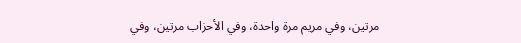مرتين، وفي مريم مرة واحدة، وفي الأحزاب مرتين، وفي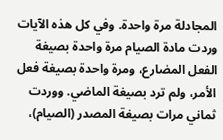المجادلة مرة واحدة. وفي كل هذه الآيات وردت مادة الصيام مرة واحدة بصيغة الفعل المضارع، ومرة واحدة بصيغة فعل الأمر، ولم ترد بصيغة الماضي. ووردت ثماني مرات بصيغة المصدر (الصيام)،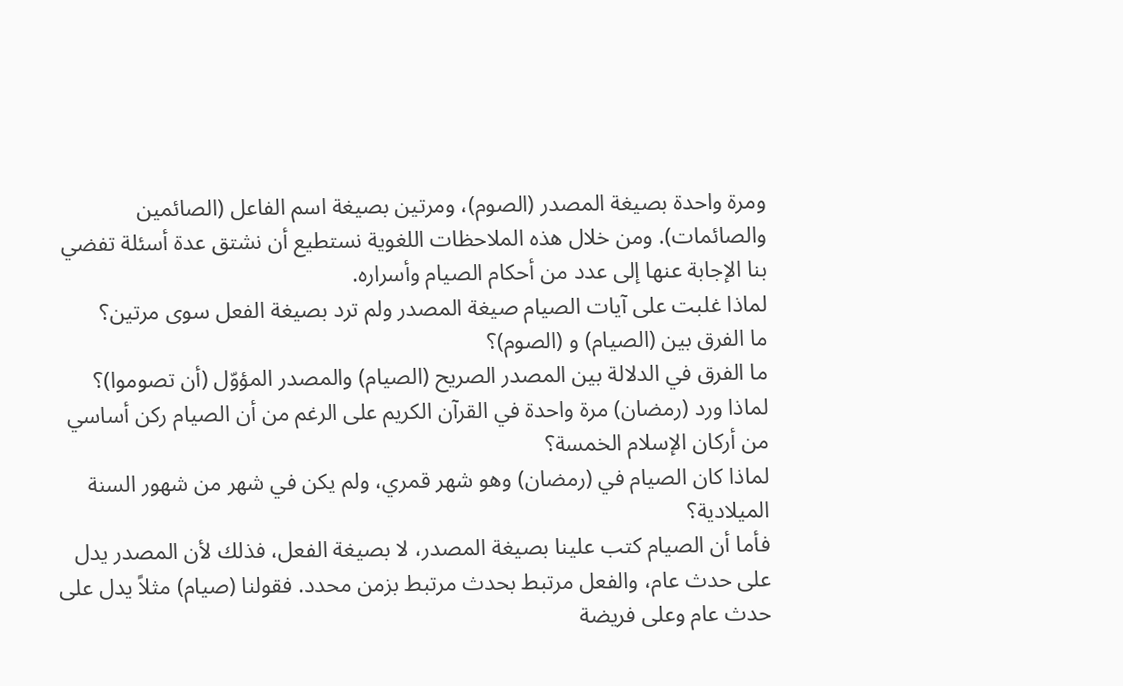ومرة واحدة بصيغة المصدر (الصوم)، ومرتين بصيغة اسم الفاعل (الصائمين والصائمات). ومن خلال هذه الملاحظات اللغوية نستطيع أن نشتق عدة أسئلة تفضي بنا الإجابة عنها إلى عدد من أحكام الصيام وأسراره.
لماذا غلبت على آيات الصيام صيغة المصدر ولم ترد بصيغة الفعل سوى مرتين؟
ما الفرق بين (الصيام) و (الصوم)؟
ما الفرق في الدلالة بين المصدر الصريح (الصيام) والمصدر المؤوّل (أن تصوموا)؟
لماذا ورد (رمضان) مرة واحدة في القرآن الكريم على الرغم من أن الصيام ركن أساسي من أركان الإسلام الخمسة؟
لماذا كان الصيام في (رمضان) وهو شهر قمري، ولم يكن في شهر من شهور السنة الميلادية؟
فأما أن الصيام كتب علينا بصيغة المصدر، لا بصيغة الفعل، فذلك لأن المصدر يدل على حدث عام، والفعل مرتبط بحدث مرتبط بزمن محدد. فقولنا (صيام) مثلاً يدل على حدث عام وعلى فريضة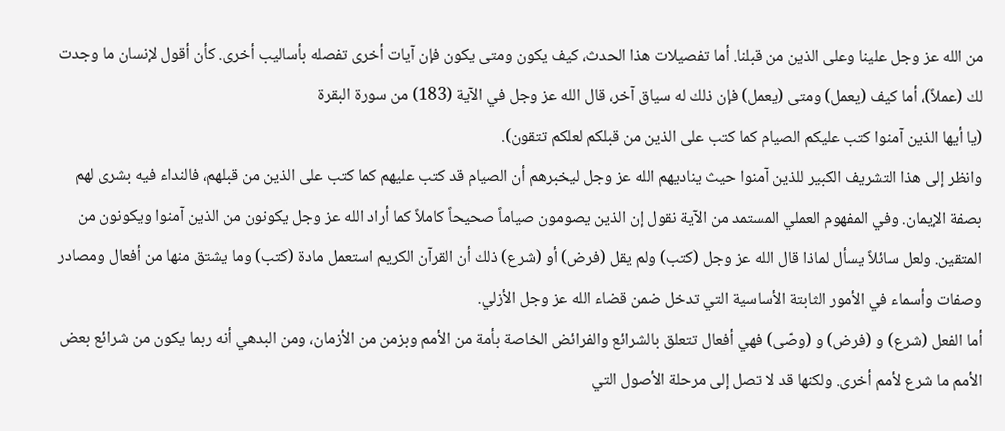من الله عز وجل علينا وعلى الذين من قبلنا. أما تفصيلات هذا الحدث، كيف يكون ومتى يكون فإن آيات أخرى تفصله بأساليب أخرى. كأن أقول لإنسان ما وجدت لك (عملاً)، أما كيف (يعمل) ومتى (يعمل) فإن ذلك له سياق آخر، قال الله عز وجل في الآية (183) من سورة البقرة
(يا أيها الذين آمنوا كتب عليكم الصيام كما كتب على الذين من قبلكم لعلكم تتقون).
وانظر إلى هذا التشريف الكبير للذين آمنوا حيث يناديهم الله عز وجل ليخبرهم أن الصيام قد كتب عليهم كما كتب على الذين من قبلهم، فالنداء فيه بشرى لهم بصفة الإيمان. وفي المفهوم العملي المستمد من الآية نقول إن الذين يصومون صياماً صحيحاً كاملاً كما أراد الله عز وجل يكونون من الذين آمنوا ويكونون من المتقين. ولعل سائلاً يسأل لماذا قال الله عز وجل (كتب) ولم يقل (فرض) أو (شرع) ذلك أن القرآن الكريم استعمل مادة (كتب) وما يشتق منها من أفعال ومصادر وصفات وأسماء في الأمور الثابتة الأساسية التي تدخل ضمن قضاء الله عز وجل الأزلي.
أما الفعل (شرع) و (فرض) و (وصّى) فهي أفعال تتعلق بالشرائع والفرائض الخاصة بأمة من الأمم وبزمن من الأزمان، ومن البدهي أنه ربما يكون من شرائع بعض الأمم ما شرع لأمم أخرى. ولكنها قد لا تصل إلى مرحلة الأصول التي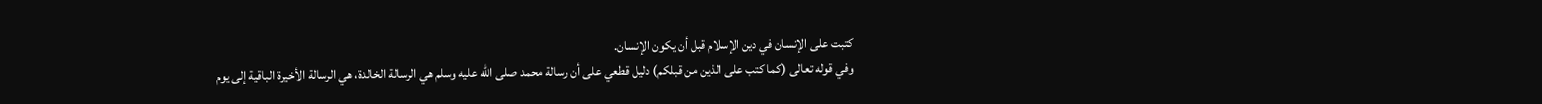كتبت على الإنسان في دين الإسلام قبل أن يكون الإنسان.
وفي قوله تعالى (كما كتب على الذين من قبلكم) دليل قطعي على أن رسالة محمد صلى الله عليه وسلم هي الرسالة الخالدة، هي الرسالة الأخيرة الباقية إلى يوم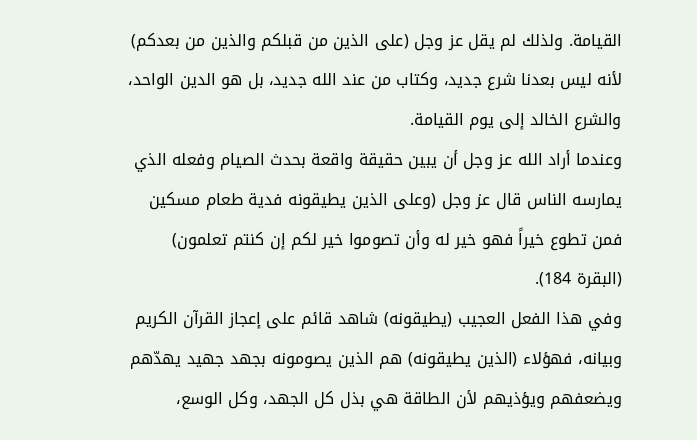القيامة. ولذلك لم يقل عز وجل (على الذين من قبلكم والذين من بعدكم) لأنه ليس بعدنا شرع جديد، وكتاب من عند الله جديد، بل هو الدين الواحد، والشرع الخالد إلى يوم القيامة.
وعندما أراد الله عز وجل أن يبين حقيقة واقعة بحدث الصيام وفعله الذي يمارسه الناس قال عز وجل (وعلى الذين يطيقونه فدية طعام مسكين فمن تطوع خيراً فهو خير له وأن تصوموا خير لكم إن كنتم تعلمون) (البقرة 184).
وفي هذا الفعل العجيب (يطيقونه) شاهد قائم على إعجاز القرآن الكريم وبيانه، فهؤلاء (الذين يطيقونه) هم الذين يصومونه بجهد جهيد يهدّهم ويضعفهم ويؤذيهم لأن الطاقة هي بذل كل الجهد، وكل الوسع،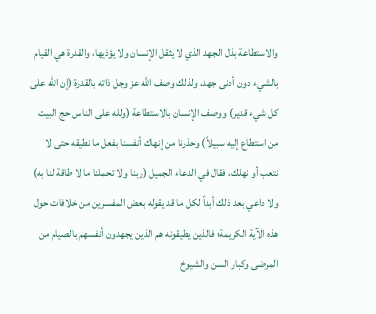والاستطاعة بذل الجهد الذي لا يثقل الإنسان ولا يؤذيها، والقدرة هي القيام بالشيء دون أدنى جهد، ولذلك وصف الله عز وجل ذاته بالقدرة (إن الله على كل شيء قدير) ووصف الإنسان بالاستطاعة (ولله على الناس حج البيت من استطاع إليه سبيلاً) وحذرنا من إنهاك أنفسنا بفعل ما نطيقه حتى لا نتعب أو نهلك، فقال في الدعاء الجميل (ربنا ولا تحملنا ما لا طاقة لنا به) ولا داعي بعد ذلك أبداً لكل ما قد يقوله بعض المفسرين من خلافات حول هذه الآية الكريمة؛ فالذين يطيقونه هم الذين يجهدون أنفسهم بالصيام من المرضى وكبار السن والشيوخ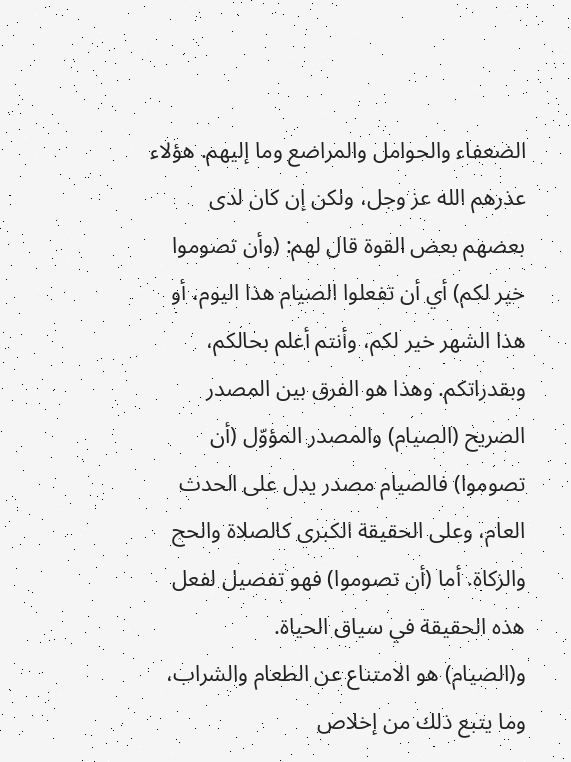الضعفاء والحوامل والمراضع وما إليهم. هؤلاء عذرهم الله عز وجل، ولكن إن كان لدى بعضهم بعض القوة قال لهم: (وأن تصوموا خير لكم) أي أن تفعلوا الصيام هذا اليوم، أو هذا الشهر خير لكم، وأنتم أعلم بحالكم، وبقدراتكم. وهذا هو الفرق بين المصدر الصريح (الصيام) والمصدر المؤوّل (أن تصوموا) فالصيام مصدر يدل على الحدث العام، وعلى الحقيقة الكبرى كالصلاة والحج والزكاة. أما (أن تصوموا) فهو تفصيل لفعل هذه الحقيقة في سياق الحياة.
و(الصيام) هو الامتناع عن الطعام والشراب، وما يتبع ذلك من إخلاص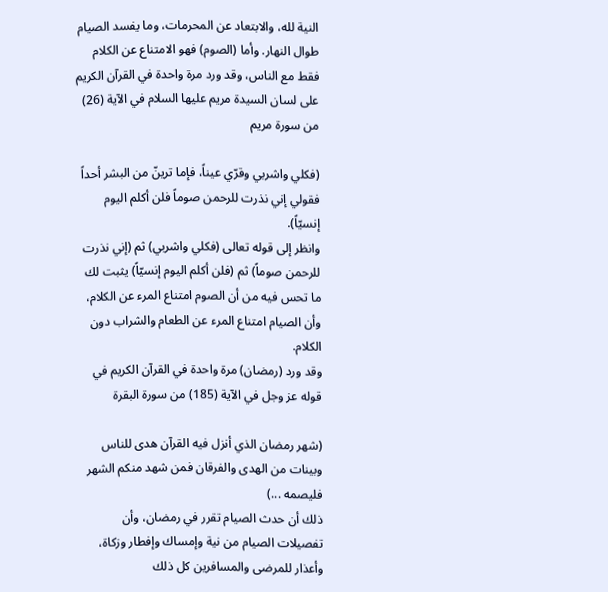النية لله، والابتعاد عن المحرمات، وما يفسد الصيام طوال النهار. وأما (الصوم) فهو الامتناع عن الكلام فقط مع الناس، وقد ورد مرة واحدة في القرآن الكريم على لسان السيدة مريم عليها السلام في الآية (26) من سورة مريم

(فكلي واشربي وقرّي عيناً، فإما ترينّ من البشر أحداً فقولي إني نذرت للرحمن صوماً فلن أكلم اليوم إنسيّاً).
وانظر إلى قوله تعالى (فكلي واشربي) ثم (إني نذرت للرحمن صوماً) ثم (فلن أكلم اليوم إنسيّاً) يثبت لك ما تحس فيه من أن الصوم امتناع المرء عن الكلام، وأن الصيام امتناع المرء عن الطعام والشراب دون الكلام.
وقد ورد (رمضان) مرة واحدة في القرآن الكريم في قوله عز وجل في الآية (185) من سورة البقرة

(شهر رمضان الذي أنزل فيه القرآن هدى للناس وبينات من الهدى والفرقان فمن شهد منكم الشهر فليصمه ...)
ذلك أن حدث الصيام تقرر في رمضان، وأن تفصيلات الصيام من نية وإمساك وإفطار وزكاة، وأعذار للمرضى والمسافرين كل ذلك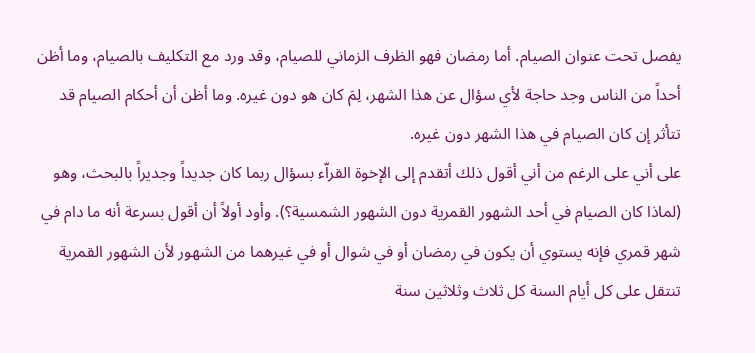يفصل تحت عنوان الصيام. أما رمضان فهو الظرف الزماني للصيام، وقد ورد مع التكليف بالصيام، وما أظن أحداً من الناس وجد حاجة لأي سؤال عن هذا الشهر، لِمَ كان هو دون غيره. وما أظن أن أحكام الصيام قد تتأثر إن كان الصيام في هذا الشهر دون غيره.
على أني على الرغم من أني أقول ذلك أتقدم إلى الإخوة القراّء بسؤال ربما كان جديداً وجديراً بالبحث، وهو (لماذا كان الصيام في أحد الشهور القمرية دون الشهور الشمسية؟). وأود أولاً أن أقول بسرعة أنه ما دام في شهر قمري فإنه يستوي أن يكون في رمضان أو في شوال أو في غيرهما من الشهور لأن الشهور القمرية تنتقل على كل أيام السنة كل ثلاث وثلاثين سنة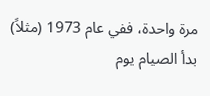مرة واحدة، ففي عام 1973 (مثلاً) بدأ الصيام يوم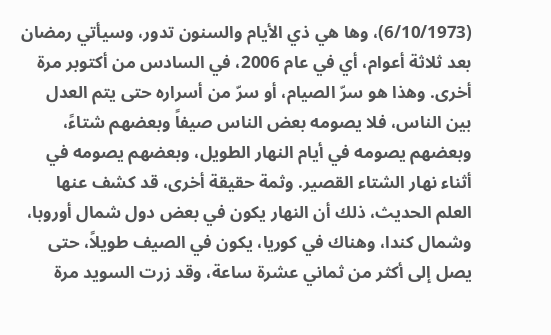(6/10/1973)، وها هي ذي الأيام والسنون تدور، وسيأتي رمضان بعد ثلاثة أعوام، أي في عام 2006، في السادس من أكتوبر مرة أخرى. وهذا هو سرّ الصيام، أو سرّ من أسراره حتى يتم العدل بين الناس، فلا يصومه بعض الناس صيفاً وبعضهم شتاءً، وبعضهم يصومه في أيام النهار الطويل، وبعضهم يصومه في أثناء نهار الشتاء القصير. وثمة حقيقة أخرى، قد كشف عنها العلم الحديث، ذلك أن النهار يكون في بعض دول شمال أوروبا، وشمال كندا، وهناك في كوريا، يكون في الصيف طويلاً، حتى يصل إلى أكثر من ثماني عشرة ساعة، وقد زرت السويد مرة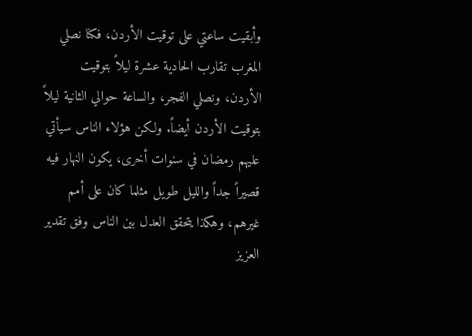وأبقيت ساعتي على توقيت الأردن، فكنا نصلي المغرب تقارب الحادية عشرة ليلاً بتوقيت الأردن، ونصلي الفجر، والساعة حوالي الثانية ليلاً بتوقيت الأردن أيضاً. ولكن هؤلاء الناس سيأتي عليهم رمضان في سنوات أخرى، يكون النهار فيه قصيراً جداً والليل طويل مثلما كان على أمم غيرهم، وهكذا يتحقق العدل بين الناس وفق تقدير العزيز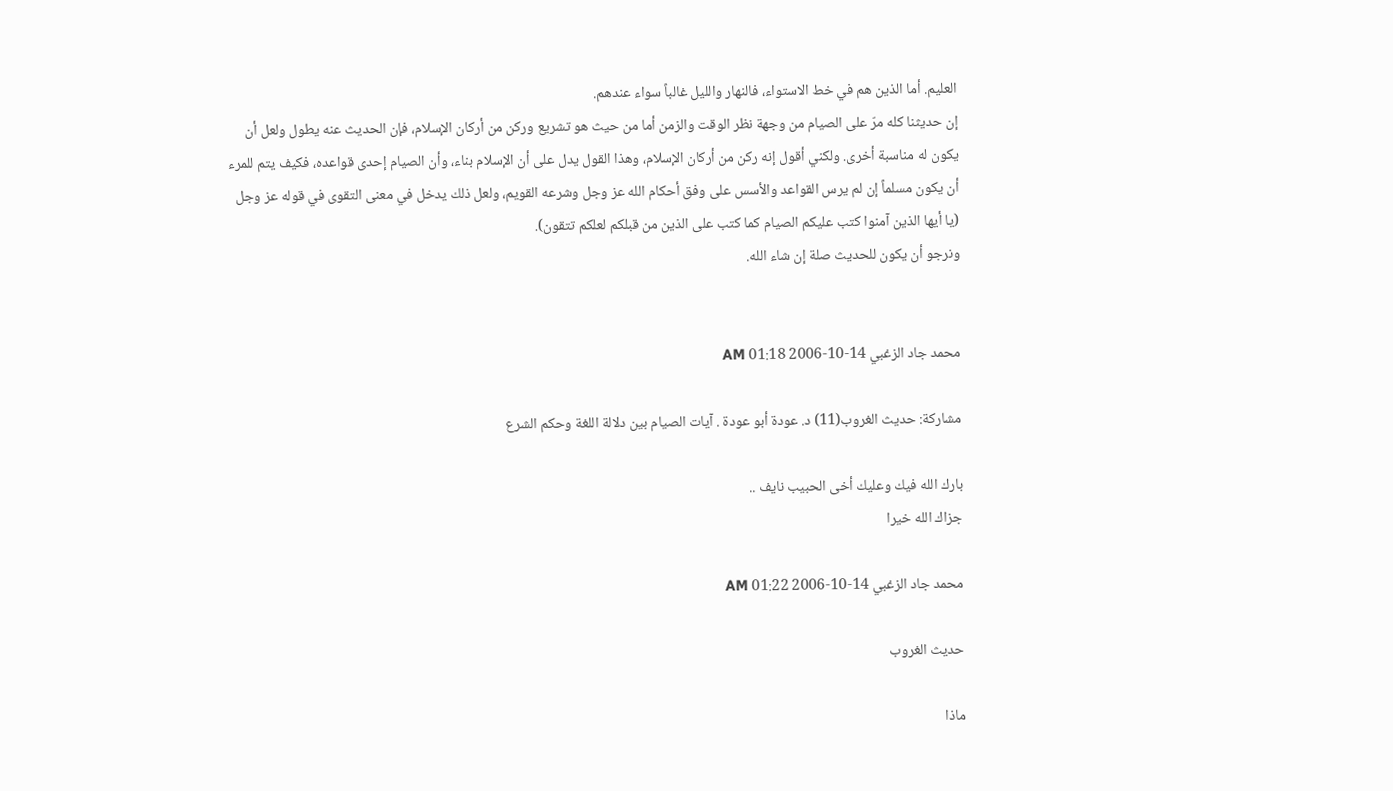العليم. أما الذين هم في خط الاستواء، فالنهار والليل غالباً سواء عندهم.
إن حديثنا كله مرّ على الصيام من وجهة نظر الوقت والزمن أما من حيث هو تشريع وركن من أركان الإسلام، فإن الحديث عنه يطول ولعل أن يكون له مناسبة أخرى. ولكني أقول إنه ركن من أركان الإسلام، وهذا القول يدل على أن الإسلام بناء، وأن الصيام إحدى قواعده، فكيف يتم للمرء أن يكون مسلماً إن لم يرس القواعد والأسس على وفق أحكام الله عز وجل وشرعه القويم، ولعل ذلك يدخل في معنى التقوى في قوله عز وجل (يا أيها الذين آمنوا كتب عليكم الصيام كما كتب على الذين من قبلكم لعلكم تتقون).
ونرجو أن يكون للحديث صلة إن شاء الله.


محمد جاد الزغبي 14-10-2006 01:18 AM

مشاركة: حديث الغروب(11) د. عودة أبو عودة . آيات الصيام بين دلالة اللغة وحكم الشرع

بارك الله فيك وعليك أخى الحبيب نايف ..
جزاك الله خيرا

محمد جاد الزغبي 14-10-2006 01:22 AM

حديث الغروب

ماذا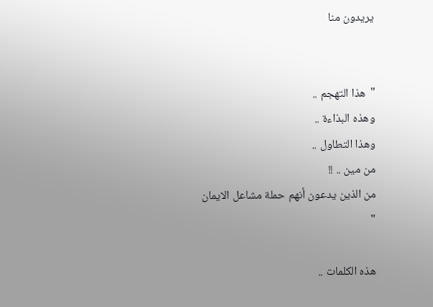يريدون منا


"هذا التهجم ..
وهذه البذاءة ..
وهذا التطاول ..
من مين .. !!
من الذين يدعون أنهم حملة مشاعل الايمان
"

هذه الكلمات ..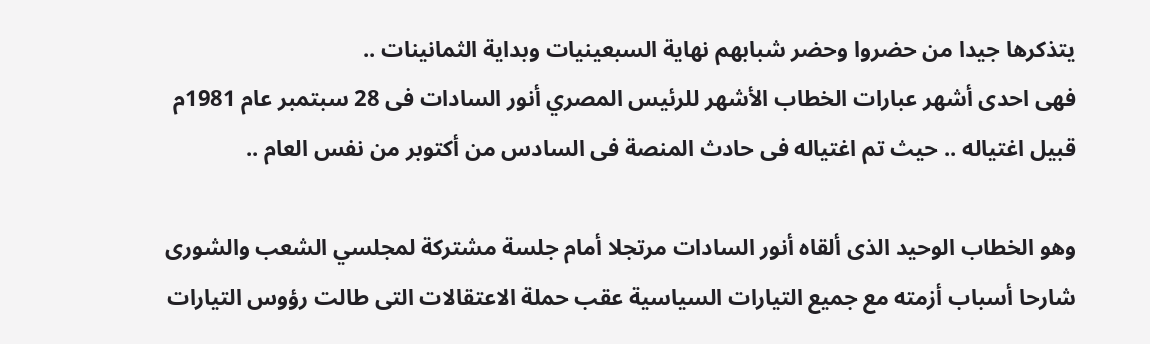يتذكرها جيدا من حضروا وحضر شبابهم نهاية السبعينيات وبداية الثمانينات ..
فهى احدى أشهر عبارات الخطاب الأشهر للرئيس المصري أنور السادات فى 28 سبتمبر عام 1981م قبيل اغتياله .. حيث تم اغتياله فى حادث المنصة فى السادس من أكتوبر من نفس العام ..

وهو الخطاب الوحيد الذى ألقاه أنور السادات مرتجلا أمام جلسة مشتركة لمجلسي الشعب والشورى شارحا أسباب أزمته مع جميع التيارات السياسية عقب حملة الاعتقالات التى طالت رؤوس التيارات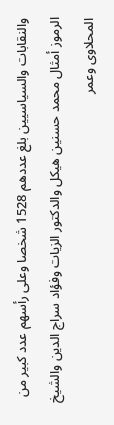والنقابات والسياسيين بلغ عددهم 1528 شخصا وعلى رأسهم عدد كبير من الرموز أمثال محمد حسنين هيكل والدكتور الزيات وفؤاد سراج الدين والشيخ المحلاوى وعمر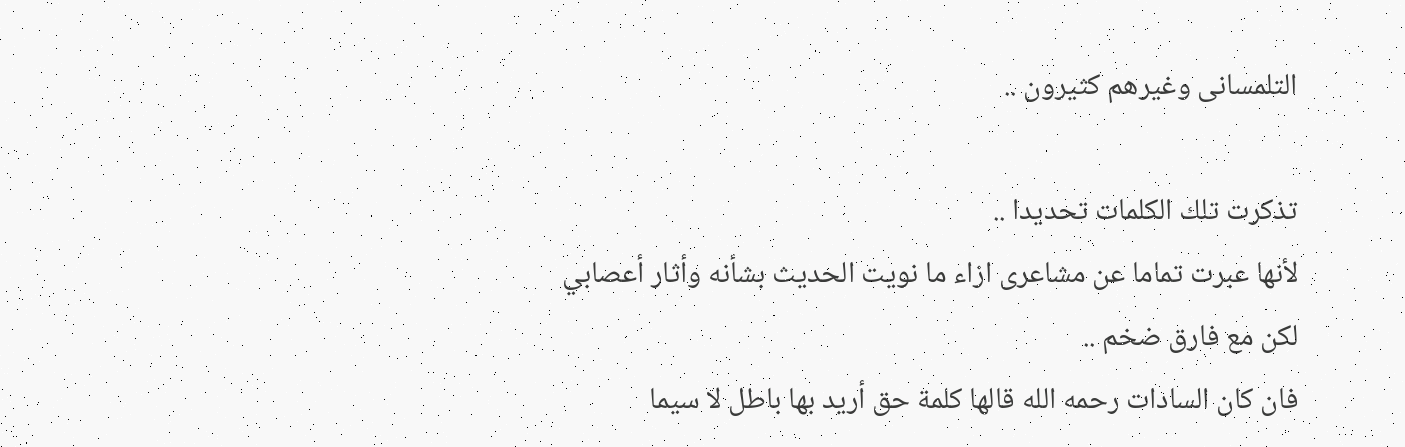التلمسانى وغيرهم كثيرون ..

تذكرت تلك الكلمات تحديدا ..
لأنها عبرت تماما عن مشاعرى ازاء ما نويت الحديث بشأنه وأثار أعصابي
لكن مع فارق ضخم ..
فان كان السادات رحمه الله قالها كلمة حق أريد بها باطل لا سيما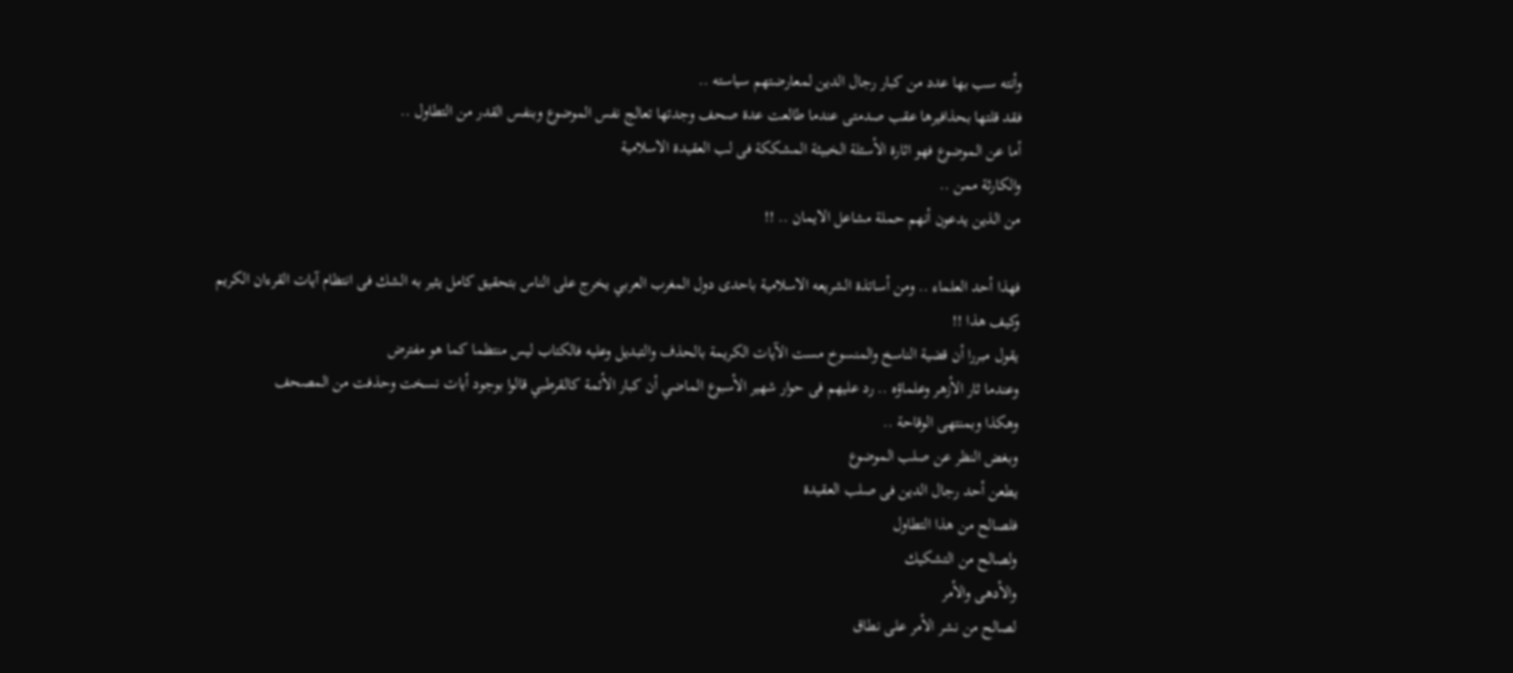وأنته سب بها عدد من كبار رجال الدين لمعارضتهم سياسته ..
فقد قلتها بحذافيرها عقب صدمتى عندما طالعت عدة صحف وجدتها تعالج نفس الموضوع وبنفس القدر من التطاول ..
أما عن الموضوع فهو اثارة الأسئلة الخبيثة المشككة فى لب العقيدة الاسلامية
والكارثة ممن ..
من الذين يدعون أنهم حملة مشاعل الايمان .. !!

فهذا أحد العلماء .. ومن أساتذة الشريعه الاسلامية باحدى دول المغرب العربي يخرج على الناس بتحقيق كامل يثير به الشك فى انتظام آيات القرءان الكريم
وكيف هذا !!
يقول مبررا أن قضية الناسخ والمنسوخ مست الآيات الكريمة بالحذف والتبديل وعليه فالكتاب ليس منتظما كما هو مفترض
وعندما ثار الأزهر وعلماؤه .. رد عليهم فى حوار شهير الأسبوع الماضي أن كبار الأئمة كالقرطبي قالوا بوجود أيات نسخت وحذفت من المصحف
وهكذا وبمنتهى الوقاحة ..
وبغض النظر عن صلب الموضوع
يطعن أحد رجال الدين فى صلب العقيدة
فلصالح من هذا التطاول
ولصالح من التشكيك
والأدهى والأمر
لصالح من نشر الأمر على نطاق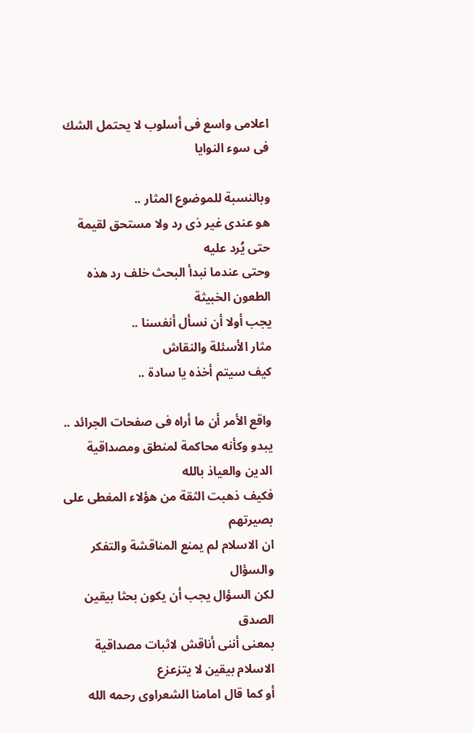اعلامى واسع فى أسلوب لا يحتمل الشك فى سوء النوايا

وبالنسبة للموضوع المثار ..
هو عندى غير ذى رد ولا مستحق لقيمة حتى يُرد عليه
وحتى عندما نبدأ البحث خلف رد هذه الطعون الخبيثة
يجب أولا أن نسأل أنفسنا ..
مثار الأسئلة والنقاش
كيف سيتم أخذه يا سادة ..

واقع الأمر أن ما أراه فى صفحات الجرائد .. يبدو وكأنه محاكمة لمنطق ومصداقية الدين والعياذ بالله
فكيف ذهبت الثقة من هؤلاء المغطى على بصيرتهم
ان الاسلام لم يمنع المناقشة والتفكر والسؤال
لكن السؤال يجب أن يكون بحثا بيقين الصدق
بمعنى أننى أناقش لاثبات مصداقية الاسلام بيقين لا يتزعزع
أو كما قال امامنا الشعراوى رحمه الله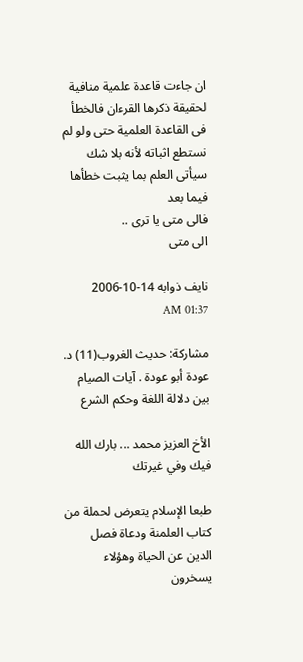ان جاءت قاعدة علمية منافية لحقيقة ذكرها القرءان فالخطأ فى القاعدة العلمية حتى ولو لم نستطع اثباته لأنه بلا شك سيأتى العلم بما يثبت خطأها فيما بعد
فالى متى يا ترى ..
الى متى

نايف ذوابه 14-10-2006 01:37 AM

مشاركة: حديث الغروب(11) د. عودة أبو عودة . آيات الصيام بين دلالة اللغة وحكم الشرع

الأخ العزيز محمد ... بارك الله فيك وفي غيرتك

طبعا الإسلام يتعرض لحملة من كتاب العلمنة ودعاة فصل الدين عن الحياة وهؤلاء يسخرون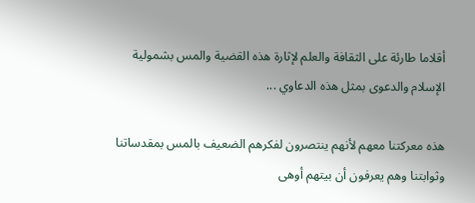أقلاما طارئة على الثقافة والعلم لإثارة هذه القضية والمس بشمولية الإسلام والدعوى بمثل هذه الدعاوي ...

هذه معركتنا معهم لأنهم ينتصرون لفكرهم الضعيف بالمس بمقدساتنا وثوابتنا وهم يعرفون أن بيتهم أوهى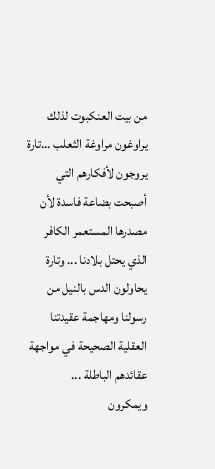من بيت العنكبوت لذلك يراوغون مراوغة الثعلب ...تارة يروجون لأفكارهم التي أصبحت بضاعة فاسدة لأن مصدرها المستعمر الكافر الذي يحتل بلادنا ... وتارة يحاولون الدس بالنيل من رسولنا ومهاجمة عقيدتنا العقلية الصحيحة في مواجهة عقائدهم الباطلة ...
ويمكرون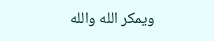ويمكر الله والله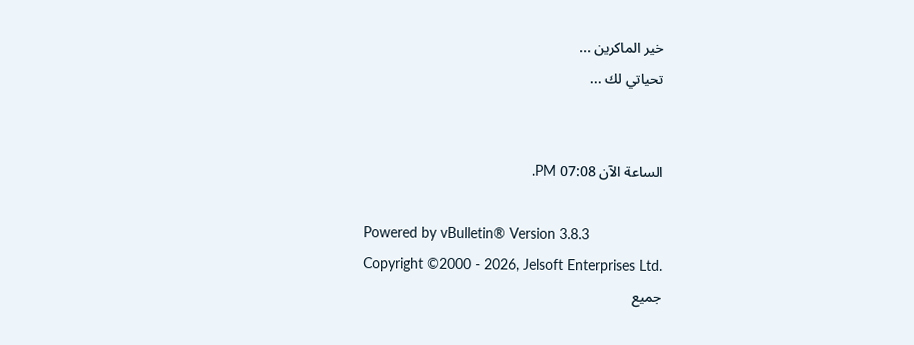خير الماكرين ...
تحياتي لك ...


الساعة الآن 07:08 PM.

Powered by vBulletin® Version 3.8.3
Copyright ©2000 - 2026, Jelsoft Enterprises Ltd.
جميع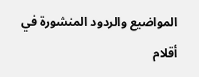المواضيع والردود المنشورة في أقلام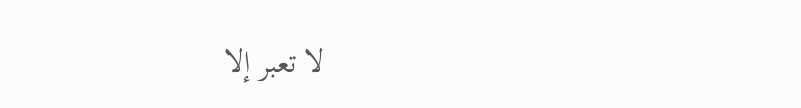لا تعبر إلا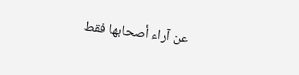عن آراء أصحابها فقط